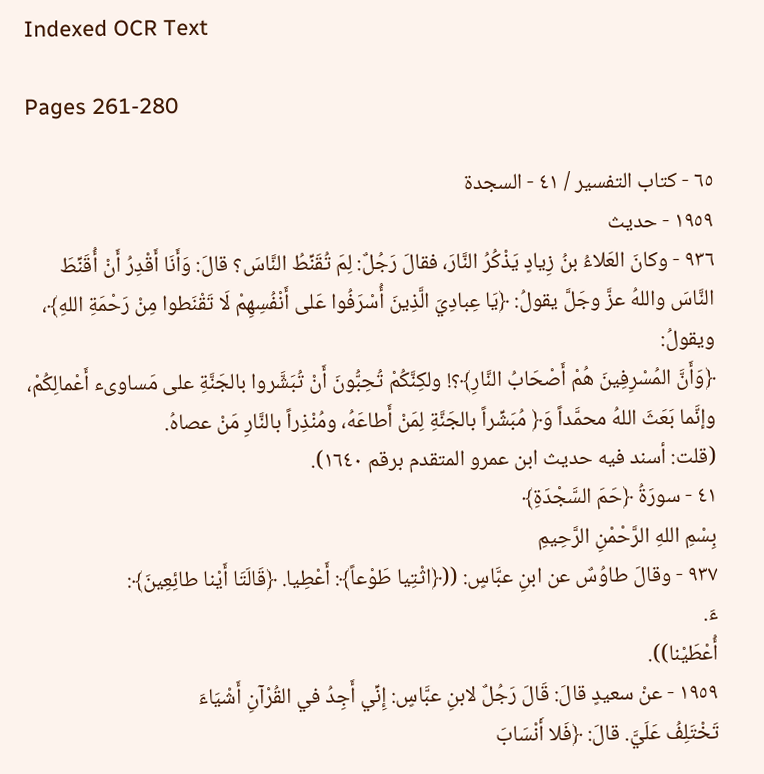Indexed OCR Text

Pages 261-280

٦٥ - كتاب التفسير / ٤١ - السجدة
١٩٥٩ - حدیث
٩٣٦ - وكانَ العَلاءُ بنُ زِيادٍ يَذْكُرُ النَّارَ، فقالَ رَجُلٌ: لِمَ تُقَنِّطُ النَّاسَ؟ قالَ: وَأَنَا أَقْدِرُ أَنْ أُقَنِّطَ
النَّاسَ واللهُ عزَّ وجَلَّ يقولُ: ﴿يَا عِبادِيَ الَّذِينَ أُسْرَفُوا عَلى أَنْفُسِهِمْ لَا تَقْنَطوا مِنْ رَحْمَةِ اللهِ﴾، ويقولُ:
﴿وَأَنَّ المُسْرِفِينَ هُمْ أَصْحَابُ النَّارِ﴾؟! ولكِنَّكُمْ تُحِبُّونَ أَنْ تُبَشَّروا بالجَنَّةِ على مَساوىء أَعْمالِكُمْ،
وإنَّما بَعَثَ اللهُ محمَّداً وَ﴿ مُبَشِّراً بالجَنَّةِ لِمَنْ أَطاعَهُ، ومُنْذِراً بالنَّارِ مَنْ عصاهُ.
(قلت: أسند فيه حديث ابن عمرو المتقدم برقم ١٦٤٠).
٤١ - سورَةُ ﴿حَمَ السَّجْدَةِ﴾
بِسْمِ اللهِ الرَّحْمْنِ الرَّحِيمِ
٩٣٧ - وقالَ طاوُسٌ عن ابنِ عبَّاسٍ: ((﴿اثْتِيا طَوْعاً﴾: أَعْطِيا. ﴿قَالَتَا أَيْنا طائِعِينَ﴾:
ءَ.
أُعْطَيْنا)).
١٩٥٩ - عنْ سعيدٍ قالَ: قَالَ رَجُلٌ لابنِ عبَّاسٍ: إِنِّي أَجِدُ في القُرْآنِ أَشْيَاءَ
تَخْتَلِفُ عَلَيَّ. قالَ: ﴿فَلا أَنْسَابَ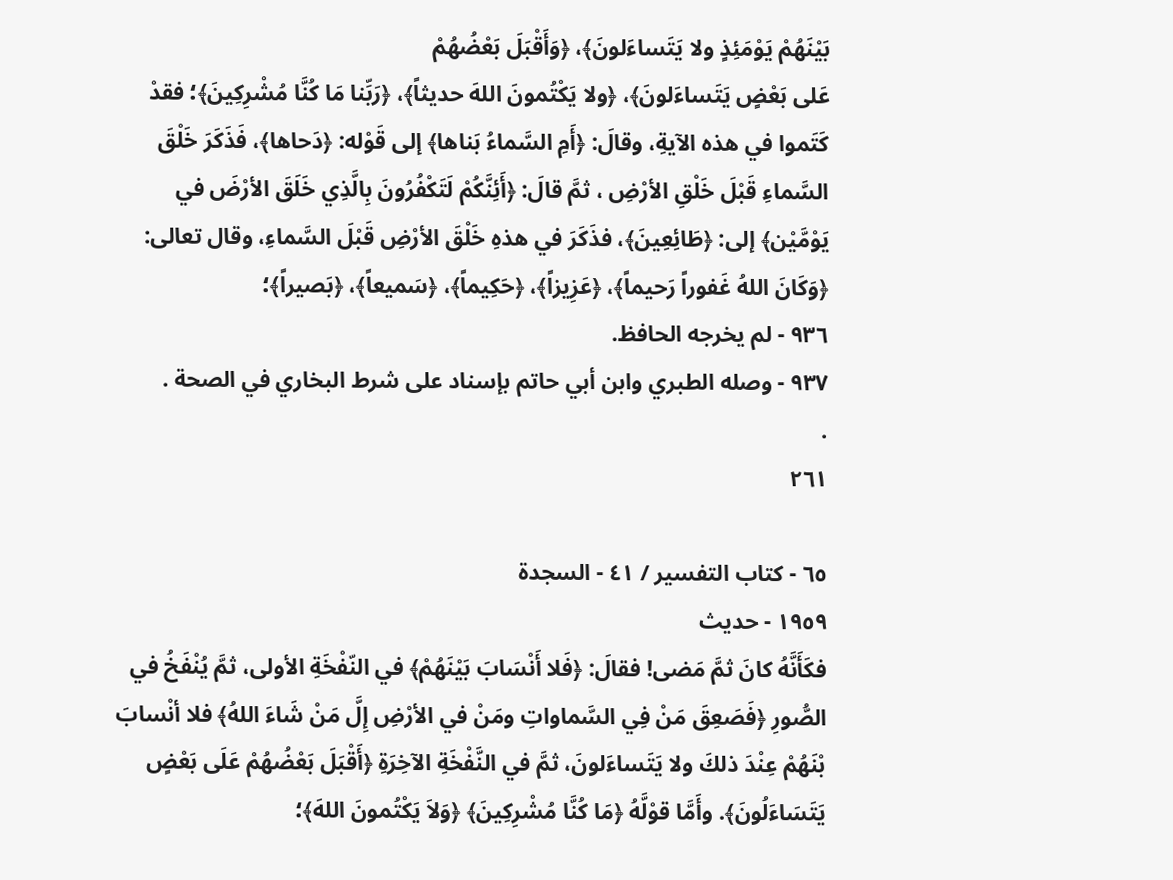بَيْنَهُمْ يَوْمَئِذٍ ولا يَتَساءَلونَ﴾، ﴿وَأَقْبَلَ بَعْضُهُمْ
عَلى بَعْضٍ يَتَساءَلونَ﴾، ﴿ولا يَكْتُمونَ اللهَ حديثاً﴾، ﴿رَبِّنا مَا كُنَّا مُشْرِكِينَ﴾؛ فقدْ
كَتَموا في هذه الآيةِ، وقالَ: ﴿أَمِ السَّماءُ بَناها﴾ إلى قَوْله: ﴿دَحاها﴾، فَذَكَرَ خَلْقَ
السَّماءِ قَبْلَ خَلْقِ الأرْضِ ، ثمَّ قالَ: ﴿أَئِنَّكُمْ لَتَكْفُرُونَ بِالَّذِي خَلَقَ الأرْضَ في
يَوْمَّيْن﴾ إلى: ﴿طَائِعِينَ﴾، فذَكَرَ في هذهِ خَلْقَ الأرْضِ قَبْلَ السَّماءِ، وقال تعالى:
﴿وَكَانَ اللهُ غَفوراً رَحيماً﴾، ﴿عَزِيزاً﴾، ﴿حَكِيماً﴾، ﴿سَميعاً﴾، ﴿بَصيراً﴾؛
٩٣٦ - لم يخرجه الحافظ.
٩٣٧ - وصله الطبري وابن أبي حاتم بإسناد على شرط البخاري في الصحة .
.
٢٦١

٦٥ - كتاب التفسير / ٤١ - السجدة
١٩٥٩ - حديث
فكَأَنَّهُ كانَ ثمَّ مَضى! فقالَ: ﴿فَلا أَنْسَابَ بَيْنَهُمْ﴾ في النّفْخَةِ الأولى، ثمَّ يُنْفَخُ في
الصُّورِ ﴿فَصَعِقَ مَنْ فِي السَّماواتِ ومَنْ في الأرْضِ إِلَّ مَنْ شَاءَ اللهُ﴾ فلا أنْسابَ
بْنَهُمْ عِنْدَ ذلكَ ولا يَتَساءَلونَ، ثمَّ في النَّفْخَةِ الآخِرَةِ ﴿أَقْبَلَ بَعْضُهُمْ عَلَى بَعْضٍ
يَتَسَاءَلُونَ﴾. وأَمَّا قوْلَّهُ ﴿مَا كُنَّا مُشْرِكِينَ﴾ ﴿وَلاَ يَكْتُمونَ اللهَ﴾؛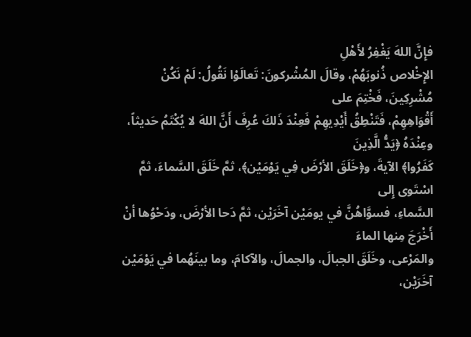فإِنَّ اللهَ يَغْفِرُ لأَهْلِ
الإِخْلاص ذُنوبَهُمْ، وقالَ المُشْركونَ: تَعالَوْا نَقُولُ: لَمْ نَكُنْ مُشْرِكِينَ، فَخْتِمَ على
أَقْوَاهِهِمْ، فَتَنْطِقُ أَيْدِيهِمْ فَعِنْدَ ذَلكَ عُرِفَ أَنَّ اللهَ لا يُكْتَمُ حَديثاً، وعِنْدَهُ ﴿يَدُّ الَّذِينَ
كَفَرُوا﴾ الآيةَ، و﴿خَلَقَ الأرْضَ فِي يَوْمَيْن﴾، ثمَّ خَلَقَ السَّماءَ، ثمَّ اسْتَوى إِلى
السَّماءِ، فسوَّاهُنَّ في يومَيْن آخَرَيْن، ثمَّ دَحا الأرْضَ، ودَحْوُها أنْ أَخْرَجَ مِنها الماءَ
والمَرْعى، وخَلَقَ الجبالَ، والجمالَ، والآكامَ، وما بينَهُما في يَوْمَيْن آخَرَيْن،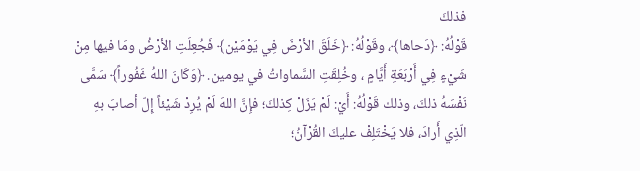فذلكَ
قَوْلُهُ: ﴿دَحاها﴾، وقَوْلُهُ: ﴿خَلَقَ الأرْضَ فِي يَوْمَيْن﴾ فَجُعِلَتِ الأرْضُ ومَا فيها مِنْ
شَيْءٍ فِي أَرْبَعَةِ أَيَّامٍ ، وخُلِقَتِ السَّماواتُ في يومين. ﴿وَكَانَ اللهُ غَفُوراً﴾ سَمَّى
نَفْسَهُ ذلكَ، وذلك قَوْلُهُ: أَيْ: لَمْ يَزَلْ كِذلكَ؛ فإِنَّ اللهَ لَمْ يُرِدْ شَيْئاً إِلّ أصابَ بهِ
الّذِي أَرادَ، فلا يَخْتَلِفْ عليكَ القُرْآنُ؛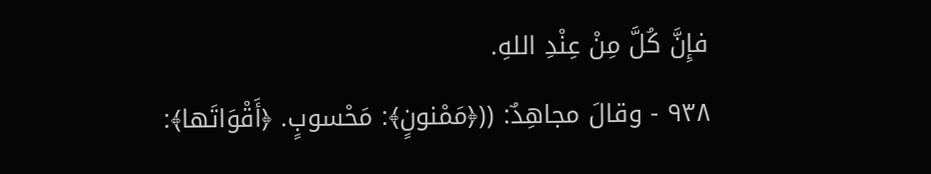فإِنَّ كُلَّ مِنْ عِنْدِ اللهِ.
٩٣٨ - وقالَ مجاهِدٌ: ((﴿مَمْنونٍ﴾: مَحْسوبٍ. ﴿أَقْوَاتَها﴾: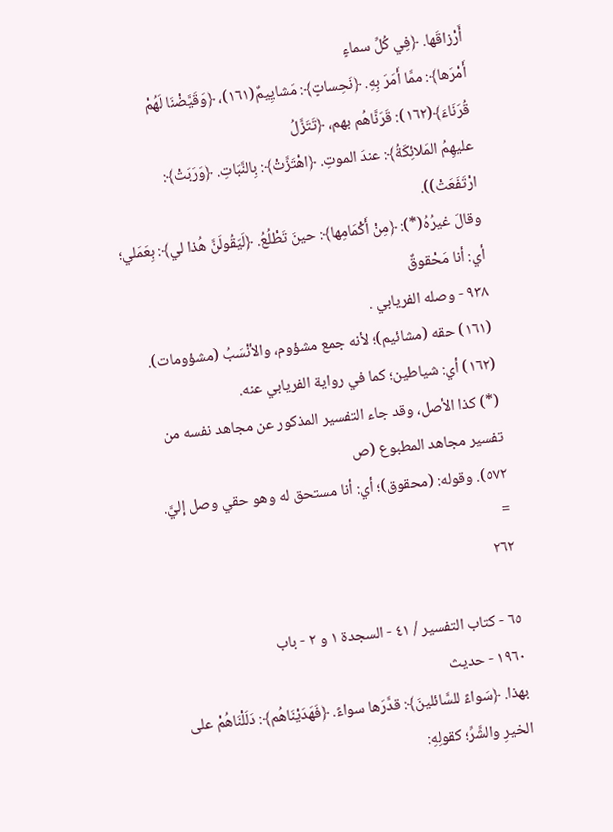أَرْزاقَها. ﴿فِي كُلِّ سماءٍ
أَمْرَها﴾: ممَّا أَمَرَ بِهِ. ﴿نَحِساتٍ﴾: مَشايِيمٌ(١٦١)، ﴿وَقَيَّضْنَا لَهُمْ قُرَنَاءَ﴾(١٦٢): قَرَنَّاهُم بهم، ﴿تَتَزَّلُ
عليهِمُ المَلائِكَةُ﴾: عندَ الموتِ. ﴿اهْتَزَّتْ﴾: بِالنَّبَاتِ. ﴿وَرَبَتْ﴾: ارْتَفَعَتْ)).
وقالَ غيرُهُ(*): ﴿مِنْ أَكْمَامِها﴾: حينَ تَطْلُعُ. ﴿لَيَقُولَنَّ هُذا لي﴾: بِعَمَلي؛ أي: أنا مَحْقوقٌ
٩٣٨ - وصله الفريابي .
(١٦١) حقه (مشائيم)؛ لأنه جمع مشؤوم، والأنْسَبُ (مشؤومات).
(١٦٢) أي: شياطين؛ كما في رواية الفريابي عنه.
(*) كذا الأصل، وقد جاء التفسير المذكور عن مجاهد نفسه من تفسير مجاهد المطبوع (ص
٥٧٢). وقوله: (محقوق)؛ أي: أنا مستحق له وهو حقي وصل إليَّ.
=
٢٦٢

٦٥ - كتاب التفسير / ٤١ - السجدة ١ و ٢ - باب
١٩٦٠ - حديث
بهذا. ﴿سَواءً للسَّائلينَ﴾: قدَّرَها سواءً. ﴿فَهَدَيْنَاهُم﴾: دَلَلْنَاهُمْ على الخيرِ والشَّرِّ؛ كقولِهِ: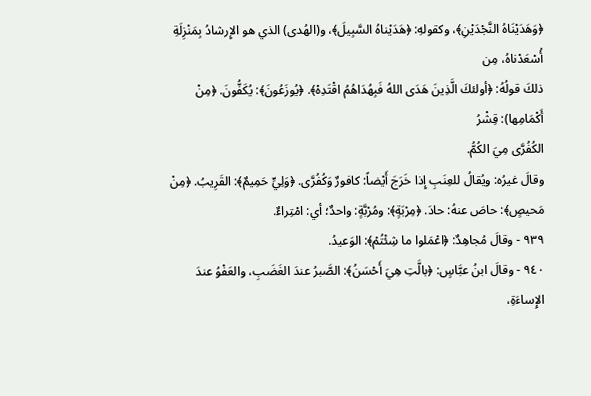﴿وَهَدَيْنَاهُ النَّجْدَيْنِ﴾، وكقولهِ: ﴿هَدَيْناهُ السَّبِيلَ﴾، و(الهُدى) الذي هو الإِرشادُ بِمَنْزِلَةِ أُسْعَدْناهُ، مِن
ذلكَ قولُهُ: ﴿أولئكَ الَّذِينَ هَدَى اللهُ فَبِهُدَاهُمُ اقْتَدِهْ﴾. ﴿يُوزَعُونَ﴾: يُكَفُّونَ. ﴿مِنْ أَكْمَامِها): قِشْرُ
الكُفُرَّى مِيَ الكُمُّ.
وقالَ غيرُه: ويُقالُ للعِنَبِ إِذا خَرَجَ أَيْضاً: كافورٌ وَكُفُرَّى. ﴿وَلِيٍّ حَمِيمٌ﴾: القَرِيبُ. ﴿مِنْ
مَحيصٍ﴾: حاصَ عنهُ: حادَ. ﴿مِرْبَةٍ﴾: ومُرْبَّةٍ: واحدٌ؛ أي: امْتِراءٌ.
٩٣٩ - وقالَ مُجاهِدٌ: ﴿اعْمَلوا ما شِئْتُمْ﴾: الوَعيدُ.
٩٤٠ - وقالَ ابنُ عبَّاسٍ: ﴿بالَّتِ هِيَ أَحْسَنُ﴾: الصَّبرُ عندَ الغَضَبِ، والعَفْوُ عندَ الإِساءَةِ،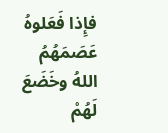فإِذا فَعَلوهُ عَصَمَهُمُ اللهُ وخَضَعَ لَهُمْ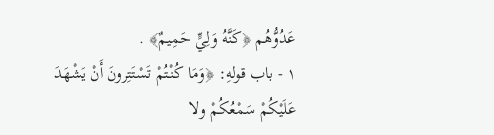عَدُوُّهُم ﴿كَنَّهُ وَلِيٍّ حَمِيمٌ﴾ .
١ - باب قولهِ: ﴿وَمَا كُنْتُمْ تَسْتَتِرونَ أَنْ يَشْهَدَ عَلَيْكُمْ سَمْعُكُمْ ولا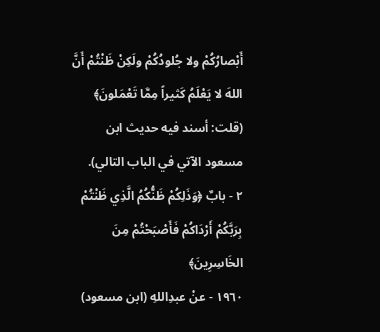أَبْصارُكُمْ ولا جُلودُكُمْ ولَكِنْ ظَنْتُمْ أَنَّ اللهَ لا يَعْلَمُ كَثيراً مِمَّا تَعْمَلونَ﴾
(قلت: أسند فيه حديث ابن مسعود الآتي في الباب التالي).
٢ - بابٌ ﴿وَذَلِكُمْ ظَنُّكُمُ الَّذِي ظَنْتُمْ بِرَبَّكُمْ أَرْدَاكُمْ فَأَصْبَحْتُمْ مِنَ
الخَاسِرِينَ﴾
١٩٦٠ - عنْ عبدِاللهِ (ابن مسعود)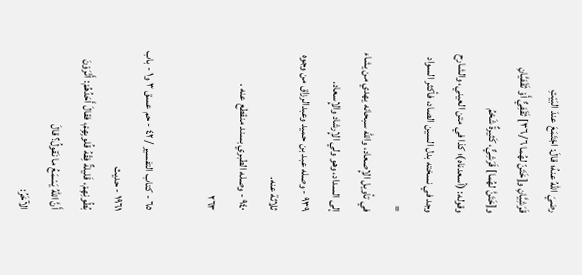رضيَ اللهُ عنهُ؛ قالَ: اجْتَمَعَ عندَ البَيْتِ
قَرَشِيَّانِ و[خَتَنّ لهُما ٣٦/٦] ثَقَفِيٌّ أَوْ ثَقَفيَّانِ و[خَتَنَّ لهُما] قَرَشِيٌّ، كَثيرةٌ شَحْمُ
وقوله: (أسعدناه)؛ كذا في متن العيني، والشارح وجد في نسخته بدل السين الصاد، فأكثر السواد
=
في تأويل الإِصعاد، والله سبحانه يهدي من يشاء إلى السداد، وهو ولي الإِرشاد والإِسعاد.
٩٣٩ - وصله عبد بن حميد وعبدالرزاق من وجوه ثلاثة عنه.
٩٤٠ - وصله الطبري بسند منقطع عنه .
٢٦٣

٦٥ - كتاب التفسير / ٤٢ - حم عسق ٣ و١ - باب
١٩٦١ - حديث
بُطُونِهِمْ، قَليلةٌ فِقْهُ قُلوبِهِمْ، فقالَ أَحَدُهُمْ: أَتْرَوْنَ أَنَّ اللهُ يَسْمَعُ ما نَقولُ؟ قالَ
الآخَرُ: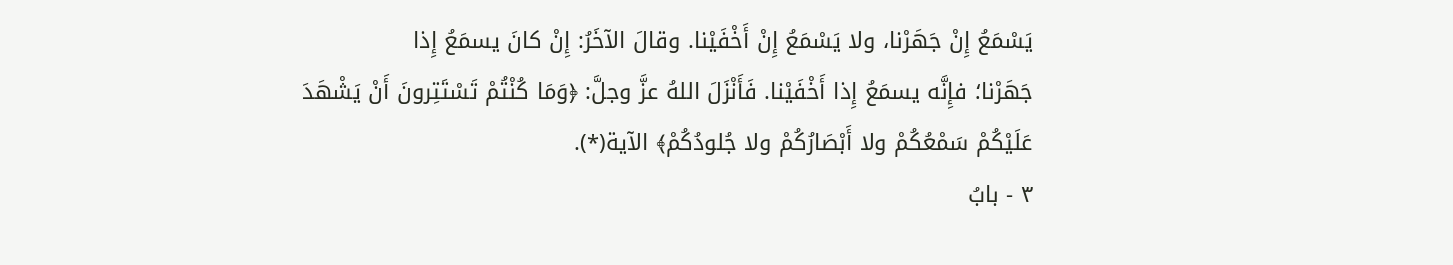يَسْمَعُ إِنْ جَهَرْنا، ولا يَسْمَعُ إِنْ أَخْفَيْنا. وقالَ الآخَرُ: إِنْ كانَ يسمَعُ إِذا
جَهَرْنا؛ فإِنَّه يسمَعُ إِذا أَخْفَيْنا. فَأَنْزَلَ اللهُ عزَّ وجلَّ: ﴿وَمَا كُنْتُمْ تَسْتَتِرونَ أَنْ يَشْهَدَ
عَلَيْكُمْ سَمْعُكُمْ ولا أَبْصَارُكُمْ ولا جُلودُكُمْ﴾ الآية(*).
٣ - بابُ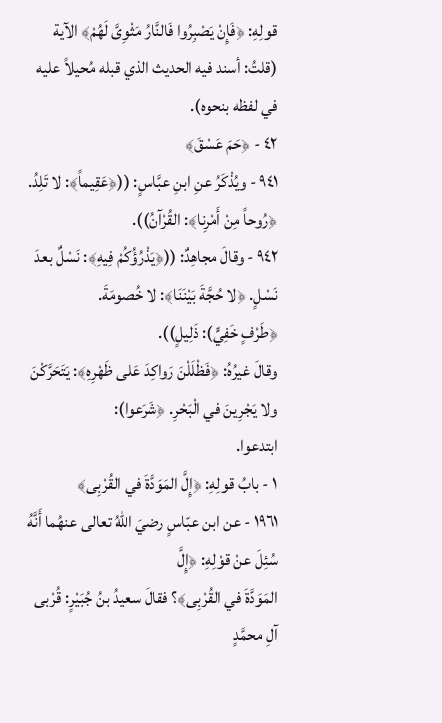قولِهِ: ﴿فَإِنْ يَصْبِرُوا فَالنَّارُ مَثْوِىَّ لَهُمْ﴾ الآية
(قلتُ: أسند فيه الحديث الذي قبله مُحيلاً عليه في لفظه بنحوه).
٤٢ - ﴿حَمَ عَسْقَ﴾
٩٤١ - ويُذْكَرُ عنِ ابنِ عبَّاسٍ: ((﴿عَقِيماً﴾: لا تَلِدُ. ﴿رُوحاً مِنْ أَمْرِنا﴾: القُرْآنُ)).
٩٤٢ - وقالَ مجاهِدٌ: ((﴿يَذْرُؤُكُمْ فِيهِ﴾: نَسْلٌ بعدَ نَسْلٍ. ﴿لا حُجَّةَ بَيْنَنَا﴾: لا خُصومَةَ.
﴿طَرْفٍ خَفِيٍّ): ذَلِيلٍ)).
وقالَ غيرُهُ: ﴿فَظْلَلْنَ رَواكِدَ عَلى ظَهْرِهِ﴾: يَتَحَرَّكْنَ ولا يَجْرِينَ في الْبَحْرِ. ﴿شَرَعوا):
ابتدعوا.
١ - بابُ قولِهِ: ﴿إِلَّ المَوَدَّةَ في القُرْبِى﴾
١٩٦١ - عن ابن عبّاسٍ رضيَ اللهُ تعالى عنهُما أَنَّهُ سُئِلَ عنْ قوْلِهِ: ﴿إِلَّ
المَوَدَّةَ في القُرْبِى﴾؟ فقالَ سعيدُ بنُ جُبَيْرٍ: قُرْبى آلِ محمَّدٍ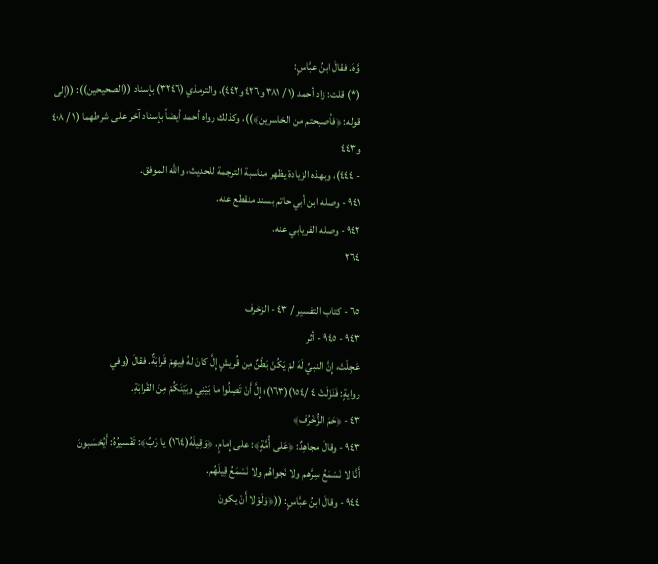وَّهَ. فقالَ ابنُ عبَّاسٍ:
(*) قلت: زاد أحمد (١ / ٣٨١ و٤٢٦ و٤٤٢)، والترمذي (٣٢٤٦) بإسناد ((الصحيحين)): ((إلى
قوله: ﴿فأصبحتم من الخاسرين﴾))، وكذلك رواه أحمد أيضاً بإسناد آخر على شرطهما (١ / ٤٠٨ و٤٤٣
- ٤٤٤)، وبهذه الزيادة يظهر مناسبة الترجمة للحديث، والله الموفق.
٩٤١ - وصله ابن أبي حاتم بسند منقطع عنه.
٩٤٢ - وصله الفريابي عنه.
٢٦٤

٦٥ - كتاب التفسير / ٤٣ - الزخرف
٩٤٣ - ٩٤٥ - أثر
عَجِلْتَ، إِنَّ النبيِّ لَهَ لمْ يَكُنْ بَطْنٌ مِن قُريشٍ إِلَّ كانَ لهُ فِيهِمْ قَرابَةٌ. فقالَ (وفي
روايةٍ: فَنَزَلَتْ ٤ /١٥٤)(١٦٣)؛ إِلَّ أَنْ تَصِلُوا ما بَيْنِي وبَيْنَكُمْ مِنَ القَرابَةِ.
٤٣ - ﴿حَمَ الزُّخْرُف﴾
٩٤٣ - وقالَ مجاهِدٌ: ﴿عَلى أُمَّةٍ﴾: على إِمامٍ. ﴿وَقِيلَهُ(١٦٤) يا رَبِّ﴾: تَفْسيرُهُ: أَيُحْسَبونَ
أَنَّا لا نَسْمَعُ سِرَّهم ولا نَجواهُم ولا نَسْمَعُ قِيلَهُم.
٩٤٤ - وقالَ ابنُ عبَّاسٍ: ((﴿وَلَوْلا أَنْ يكونَ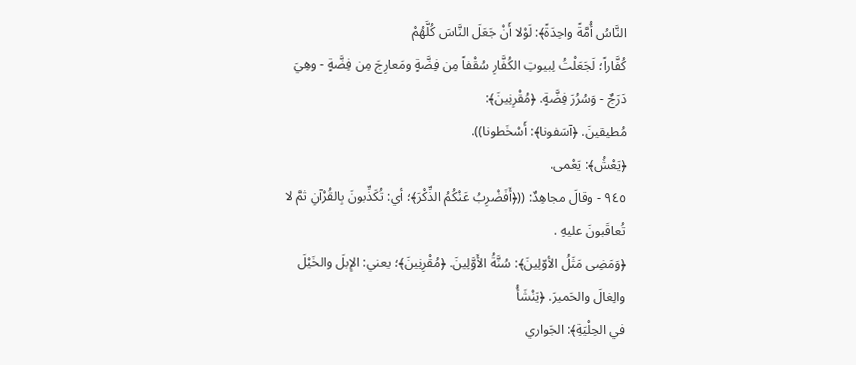النَّاسُ أُمَّةً واحِدَةً﴾: لَوْلا أَنْ جَعَلَ النَّاسَ كُلَّهُمْ
كُفَّاراً؛ لَجَعَلْتُ لِبيوتِ الكُفَّارِ سُقْفاً مِن فِضَّةٍ ومَعارِجَ مِن فِضَّةٍ - وهِيَ دَرَجٌ - وَسُرُرَ فِضَّةٍ. ﴿مُقْرِنِينَ﴾:
مُطيقينَ. ﴿آسَفونا﴾: أَسْخَطونا)).
﴿يَعْشُ﴾: يَعْمى.
٩٤٥ - وقالَ مجاهِدٌ: ((﴿أَفَضْرِبُ عَنْكُمُ الذِّكْرَ﴾؛ أي: تُكَذِّبونَ بِالقُرْآنِ ثمَّ لا تُعاقَبونَ عليهِ .
﴿وَمَضِى مَثَلُ الأوّلِينَ﴾: سُنَّةُ الأَوَّلِينَ. ﴿مُقْرِنِينَ﴾؛ يعني: الإِبلَ والخَيْلَ والِغالَ والحَميرَ. ﴿يَنْشَأُ
في الحِلْيَةِ﴾: الجَواري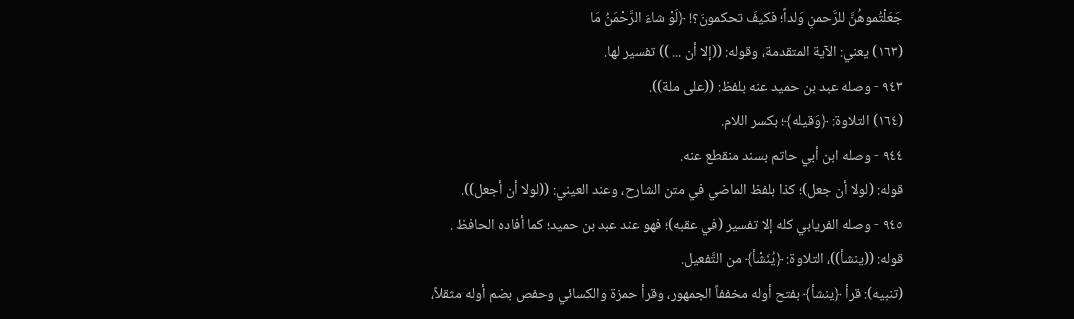جَعَلْتُموهُنَّ للرَّحمنِ وَلداً؛ فكيفَ تحكمونَ؟! ﴿لَوْ شاءَ الرَّحْمَنُ مَا
(١٦٣) يعني: الآية المتقدمة، وقوله: ((إلا أن ... )) تفسير لها.
٩٤٣ - وصله عبد بن حميد عنه بلفظ: ((على ملة)).
(١٦٤) التلاوة: ﴿وَقیله﴾؛ بكسر اللام.
٩٤٤ - وصله ابن أبي حاتم بسند منقطع عنه.
قوله: (لولا أن جعل)؛ كذا بلفظ الماضي في متن الشارح، وعند العيني: ((لولا أن أجعل)).
٩٤٥ - وصله الفريابي كله إلا تفسير (في عقبه)؛ فهو عند عبد بن حميد؛ كما أفاده الحافظ .
قوله: ((ينشأ))، التلاوة: ﴿يُنَشْأ﴾ من التَّفعيل.
(تنبيه): قرأ ﴿ينشأ﴾ بفتح أوله مخففاً الجمهور، وقرأ حمزة والكسائي وحفص بضم أوله مثقلاً،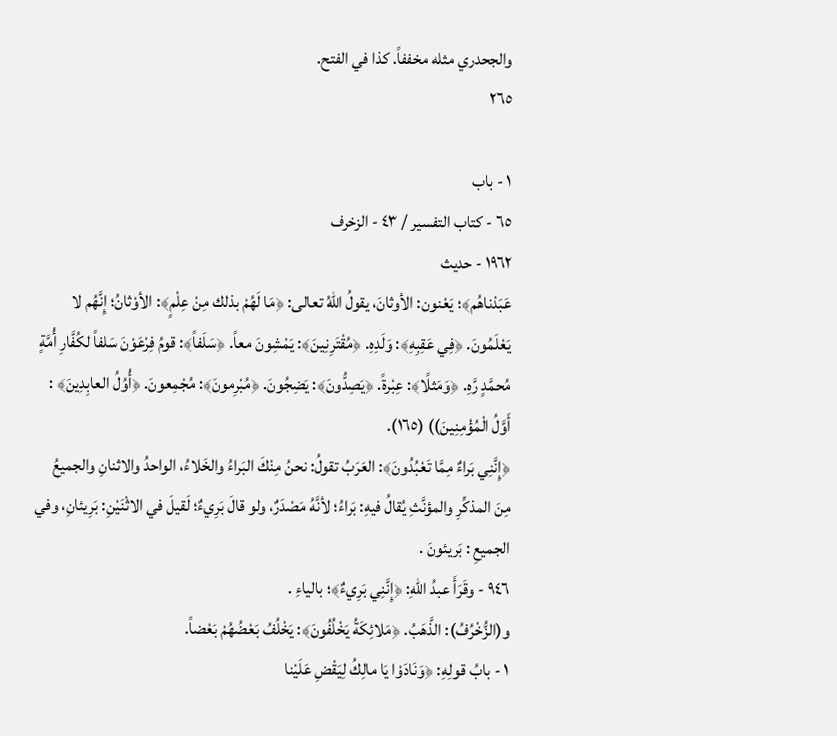والجحدري مثله مخففاً. كذا في الفتح.
٢٦٥

١ - باب
٦٥ - كتاب التفسير / ٤٣ - الزخرف
١٩٦٢ - حديث
عَبَدْناهُم﴾؛ يَعْنون: الأوثانَ، يقولُ اللهُ تعالى: ﴿مَا لَهُمْ بذلك مِنْ عِلْمٍ﴾: الأوْثانُ؛ إِنَّهُم لا
يَعْلَمُونَ. ﴿فِي عَقِبِهِ﴾: وَلَدِهِ. ﴿مُقْتَرِنِينَ﴾: يَمْشِونَ معاً. ﴿سَلَفاً﴾: قومُ فِرْعَوْنَ سَلفاً لكُفَّارِ أُمَّةٍ
مُحمَّدٍ رَّهِ. ﴿وَمَثلًا﴾: عِبْرةً. ﴿يَصِدُّونَ﴾: يَضِجُونَ. ﴿مُبْرِمونَ﴾: مُجْمِعونَ. ﴿أُوُلُ العابِدِينَ﴾ :
أَوَّلُ الْمُؤْمِنِينَ)) (١٦٥).
﴿إِنَّنِي بَراءٌ مِمَّا تَعْبُدُونَ﴾: العَرَبُ تقولُ: نحنُ مِنْكَ البَراءُ والخَلاءُ، الواحدُ والاثنانِ والجميعُ
مِنَ المذكِّرِ والمؤنَّثِ يُقالُ فيهِ: بَراءُ؛ لأنَّهُ مَصْدَرٌ، ولو قالَ بَرِيءٌ؛ لَقيلَ في الاثْنَيْنِ: بَرِيئانِ، وفي
الجميعِ : بَريئونَ .
٩٤٦ - وقَرَأَ عبدُ اللهِ: ﴿إِنَّنِي بَرِيءٌ﴾؛ بالياءِ .
و(الزُّخْرُفُ): الذَّهَبُ. ﴿مَلائِكَةُ يَخْلُفُونَ﴾: يَخْلُفُ بَعْضُهُمْ بَعْضاً.
١ - بابُ قولِهِ: ﴿وَنَادَوْا يَا مالِكُ لِيَقْضِ عَلَيْنا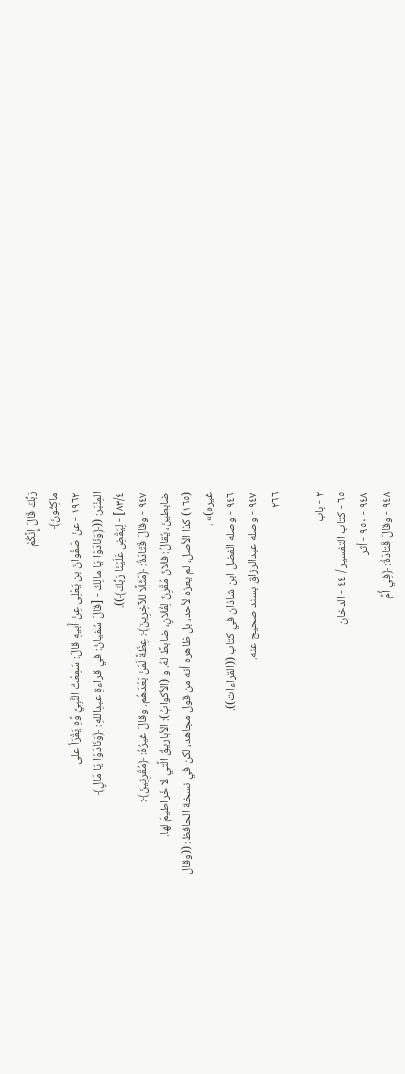رَبُّكَ قَالَ إِنَّكُمْ
ماكِثُونَ﴾
١٩٦٢ - عنْ صَفْوانَ بن يَعْلِى عِنْ أَبيهِ قالَ: سَمِعْتُ النَّبِيَّ وَّهِ يَقْرَأ على
المِنْبَر: ((﴿وَنَادَوْا يَا مالِكُ - [قالَ سُفيانُ: في قراءةِ عبدِاللهِ: ﴿وَنَادَوْا يَا مَالٍ﴾
٨٣/٤] - لِيَقْضِ عَلَيْنَا رَبُّكَ﴾)).
٩٤٧ - وقالَ قَتَادَةُ: ﴿مَثَلًا للآخِرِينَ﴾: عِظَةً لَمَنْ بَعْدَهُم. وقالَ غيرُهُ: ﴿مُقْرِنِينَ﴾:
ضابطينَ، يُقالُ: فلانٌ مُقْرِنٌ لِفُلانٍ، ضابطً لهُ. و (الأكوابُ): الأباريقُ الَّتي لا خَراطيمَ لها.
(١٦٥) كذا الأصل، لم يعزه لأحد، بل ظاهره أنه من قول مجاهد، لكن في نسخة الحافظ: ((وقال
غيره)» .
٩٤٦ - وصله الفضل ابن شاذان في كتاب ((القراءات)).
٩٤٧ - وصله عبدالرزاق بسند صحيح عنه.
٢٦٦

٢ - باب
٦٥ - كتاب التفسير / ٤٤ - الدخان
٩٤٨ - ٩٥٠ - أثر
٩٤٨ - وقالَ قَتادَةُ: ﴿فِي أُمِّ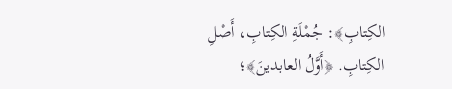الكِتابِ﴾: جُمْلَةِ الكِتابِ، أَصْلِ الكِتابِ. ﴿أَوَّلُ العابدينَ﴾؛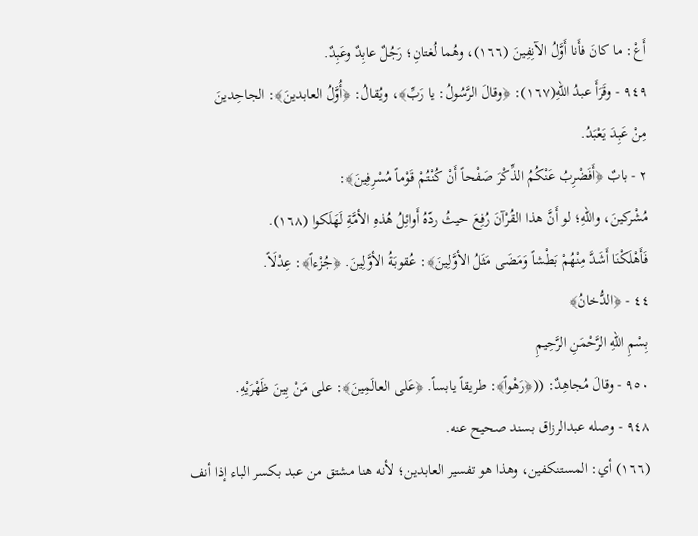أَعْ: ما كانَ فأَنا أَوَّلُ الآنِفِينَ (١٦٦)، وهُما لُغتانِ؛ رَجُلٌ عابِدٌ وعَبِدٌ.
٩٤٩ - وقَرَأَ عبدُ اللهِ(١٦٧): ﴿وقالَ الرَّسُولُ: يا رَبِّ﴾، ويُقالُ: ﴿أُوَّلُ العابدينَ﴾: الجاحِدينَ
مِنْ عَبِدَ يَعْبَدُ.
٢ - بابٌ ﴿أَفَضْرِبُ عَنْكُمُ الذِّكْرَ صَفْحاً أَنْ كُنْتُمْ قَوْماً مُسْرِفِينَ﴾:
مُشْركينَ، واللهِ؛ لو أَنَّ هذا القُرْآنَ رُفِعَ حيثُ ردّهُ أَوائِلُ هُذهِ الأمَّةِ لَهَلَكوا (١٦٨).
فَأَهْلَكْنَا أَشَدَّ مِنْهُمْ بَطْشاً وَمَضَى مَثَلُ الأوَّلِينَ﴾: عُقوبَةُ الأوَّلِينَ. ﴿جُزْءاً﴾: عِدْلَاً.
٤٤ - ﴿الدُّخانُ﴾
بِسْمِ اللهِ الرَّحْمَنِ الرَّحِيمِ
٩٥٠ - وقالَ مُجاهِدٌ: ((﴿رَهْواً﴾: طريقاً يابساً. ﴿عَلى العالَمِينَ﴾: على مَنْ بِينَ ظَهْرَيْهِ.
٩٤٨ - وصله عبدالرزاق بسند صحيح عنه.
(١٦٦) أي: المستنكفين، وهذا هو تفسير العابدين؛ لأنه هنا مشتق من عبد بكسر الباء إذا أنف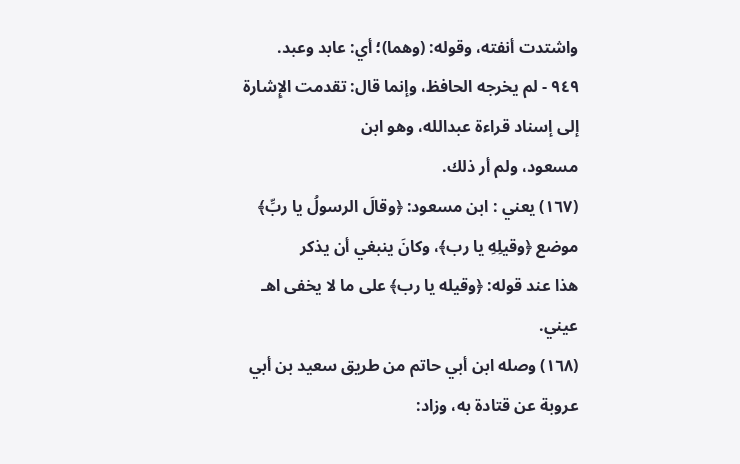واشتدت أنفته، وقوله: (وهما)؛ أي: عابد وعبد.
٩٤٩ - لم يخرجه الحافظ، وإنما قال: تقدمت الإِشارة إلى إسناد قراءة عبدالله، وهو ابن
مسعود، ولم أر ذلك.
(١٦٧) يعني : ابن مسعود: ﴿وقالَ الرسولُ يا ربِّ﴾ موضع ﴿وقيلِهِ يا رب﴾، وكانَ ينبغي أن يذكر
هذا عند قوله: ﴿وقيله يا رب﴾ على ما لا يخفى اهـ عيني.
(١٦٨) وصله ابن أبي حاتم من طريق سعيد بن أبي عروبة عن قتادة به، وزاد: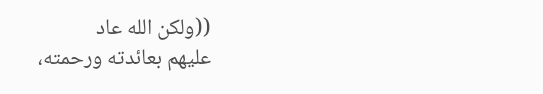((ولكن الله عاد
عليهم بعائدته ورحمته،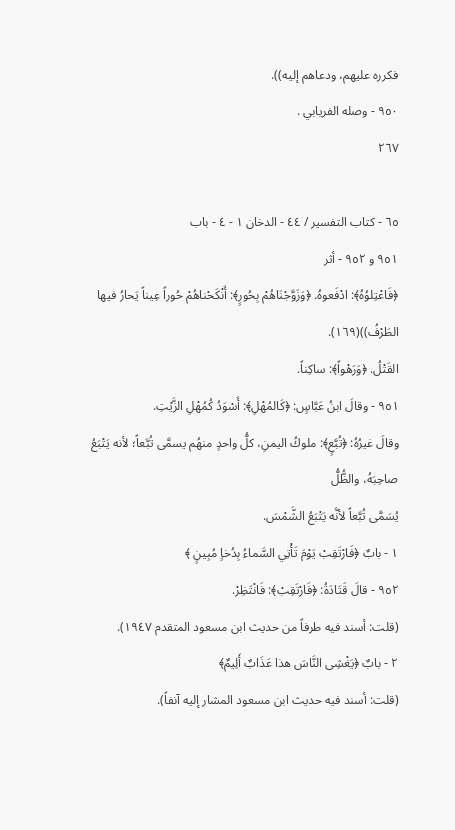فكرره عليهم، ودعاهم إليه)).
٩٥٠ - وصله الفريابي .
٢٦٧

٦٥ - كتاب التفسير / ٤٤ - الدخان ١ - ٤ - باب
٩٥١ و ٩٥٢ - أثر
﴿فَاعْتِلوُهُ﴾: ادْفَعوهُ. ﴿وَزَوَّجْنَاهُمْ بِحُورٍ﴾: أَنْكَحْناهُمْ حُوراً عِيناً يَحارُ فيها الطَرْفُ))(١٦٩).
القَتْلُ. ﴿وَرَهْواً﴾: ساكِناً.
٩٥١ - وقالَ ابنُ عَبَّاسٍ: ﴿كَالمُهْلِ﴾: أَسْوَدُ كُمُهْلِ الزَّيْتِ.
وقالَ غيرُهُ: ﴿تُبَّعٍ﴾: ملوكُ اليمنِ، كلُّ واحدٍ منهُم يسمَّى تُبَّعاً؛ لأنه يَتْبَعُ صاحِبَهُ، والظُّلُّ
يُسَمَّى تُبَّعاً لأنَّه يَتْبَعُ الشَّمْسَ.
١ - بابٌ ﴿فَارْتَقِبْ يَوْمَ تَأْتِي السَّماءُ بِدُخاٍ مُبِينٍ ﴾
٩٥٢ - قالَ قَتَادَةُ: ﴿فَارْتَقِبْ﴾: فَانْتَظِرْ.
(قلت: أسند فيه طرفاً من حديث ابن مسعود المتقدم ١٩٤٧).
٢ - بابٌ ﴿يَغْشِى النَّاسَ هذا عَذَابٌ أَلِيمٌ﴾
(قلت: أسند فيه حديث ابن مسعود المشار إليه آنفاً).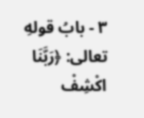٣ - بابُ قولهِ تعالى: ﴿رَبَّنَا اكْشِفْ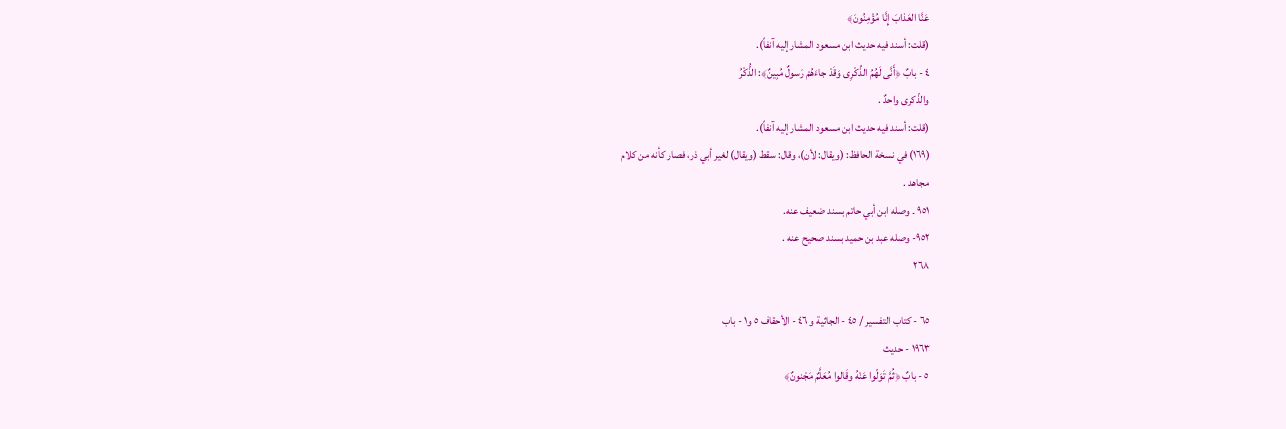عَنَّا العَذابَ إِنَّا مُؤْمِنُونَ﴾
(قلت: أسند فيه حديث ابن مسعود المشار إليه آنفاً).
٤ - بابٌ ﴿أَنَّى لَهُمُ الذِّكْرِى وَقَدْ جاءَهُمْ رَسولٌ مُبِينٌ﴾: الذُّكْرُ
والذّکری واحدٌ .
(قلت: أسند فيه حديث ابن مسعود المشار إليه آنفاً).
(١٦٩) في نسخة الحافظ: (ويقال: لأن)، وقال: سقط (ويقال) لغير أبي ذر، فصار كأنه من كلام
مجاهد .
٩٥١ ۔ وصله ابن أبي حاتم بسند ضعيف عنه.
٩٥٢- وصله عبد بن حميد بسند صحيح عنه .
٢٦٨

٦٥ - كتاب التفسير / ٤٥ - الجاثية و ٤٦ - الأحقاف ٥ و١ - باب
١٩٦٣ - حديث
٥ - بابٌ ﴿ثُمَّ تَوَلّوا عَنْهُ وقَالوا مُعَلَّمٌ مَجْنونٌ﴾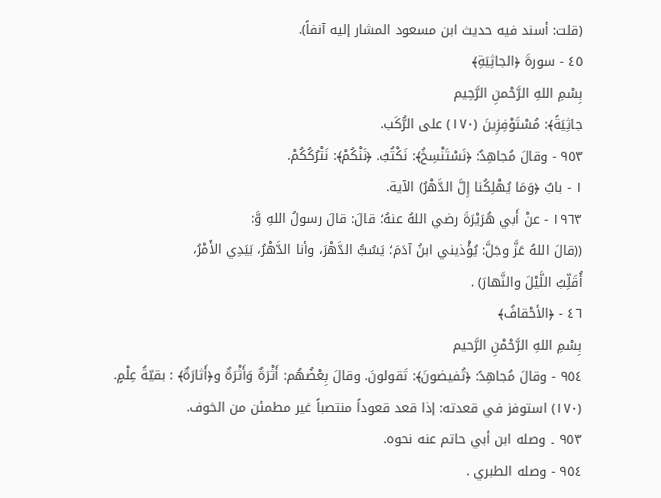(قلت: أسند فيه حديث ابن مسعود المشار إليه آنفاً).
٤٥ - سورةَ ﴿الجاثِيَةِ﴾
بِسْمِ اللهِ الرَّحْمنِ الرَّحِيم
جاثِيَةً﴾: مُسْتَوْفِزِينَ (١٧٠) على الرُّكَب.
٩٥٣ - وقالَ مُجاهِدٌ: ﴿نَسْتَنْسِخُ﴾: نَكْتُبُ. ﴿نَنْكُمْ﴾: نَتْرُكُكُمْ.
١ - بابٌ ﴿وَمَا يُهْلِكُنا إِلَّ الدَّهْرُ) الآية.
١٩٦٣ - عنْ أَبي هُرَيْرَةَ رضي اللهُ عنهُ؛ قالَ: قالَ رسولُ اللهِ وَّ:
((قالَ اللهُ عَزَّ وجَلَّ: يُؤْذيني ابنُ آدَمَ؛ يَسُبُّ الدَّهْرَ، وأنا الدَّهْرُ، بَيَدِي الأَمْرُ،
أُقَلِّبُ اللَّيْلَ والنَّهارَ) .
٤٦ - ﴿الأحْقافُ﴾
بِسْمِ اللهِ الرَّحْمْنِ الرَّحيم
٩٥٤ - وقالَ مُجاهِدً: ﴿تُفيضونَ﴾: تَقولونَ. وقالَ بِعْضُهُم: أَثْرَةٌ وَأَثْرَةٌ و﴿أَثارَةٌ﴾ : بقيّةُ عِلْمٍ.
(١٧٠) استوفز في قعدته: إذا قعد قعوداً منتصباً غير مطمئن من الخوف.
٩٥٣ ۔ وصله ابن أبي حاتم عنه نحوه.
٩٥٤ - وصله الطبري .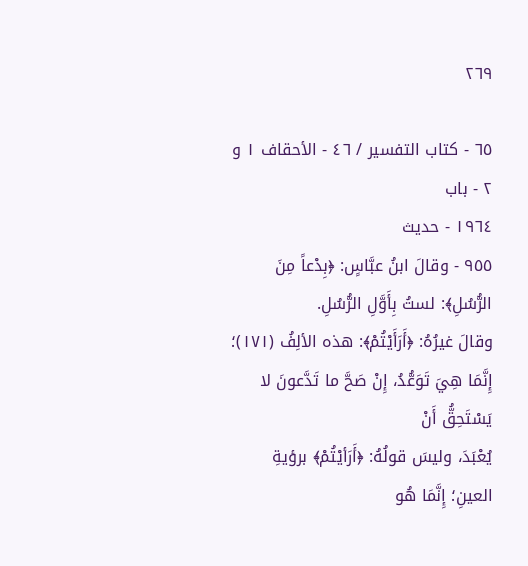٢٦٩

٦٥ - كتاب التفسير / ٤٦ - الأحقاف ١ و ٢ - باب
١٩٦٤ - حديث
٩٥٥ - وقالَ ابنُ عبَّاسٍ: ﴿بِدْعاً مِنَ الرُّسُلِ﴾: لستُ بِأَوَّلِ الرُّسُلِ.
وقالَ غيرُهُ: ﴿أَرَأَيْتُمْ﴾: هذه الألِفُ (١٧١)؛ إِنَّمَا هِيَ تَوَعُّدُ، إِنْ صَحَّ ما تَدَّعونَ لا يَسْتَحِقُّ أَنْ
يُعْبَدَ، وليسَ قولُهُ: ﴿أَرَأيْتُمْ﴾ برؤيةِ العينِ؛ إِنَّمَا هُو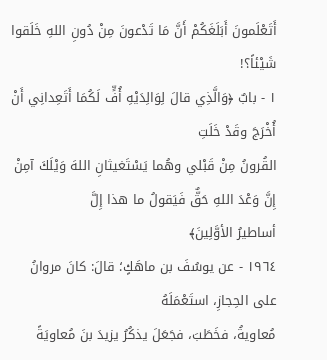أَتَعْلَمونَ أَبَلَغَكُمْ أَنَّ مَا تَدْعونَ مِنْ دُونِ اللهِ خَلَقوا
شَيْئاً؟!
١ - بابٌ ﴿وَالَّذِي قالَ لِوَالِدَيْهِ أُفٍّ لَكُمَا أَتَعِدانِي أَنْ أُخْرَجَ وقَدْ خَلَتِ
القُرونُ مِنْ قَبْلي وهُما يَسْتَغيثانِ اللهَ وَيْلَكَ آمِنْ إِنَّ وَعْدَ اللهِ حَقٌّ فَيَقولُ ما هذا إِلَّ
أساطيرُ الأوَّلِينَ﴾
١٩٦٤ - عن يوسُفَ بن ماهَكٍ؛ قالَ: كانَ مروانُ على الحِجازِ، استَعْمَلَهُ
مُعاويةُ، فخَطَبَ، فجَعَلَ يذكُرُ يزيدَ بنَ مُعاويَةً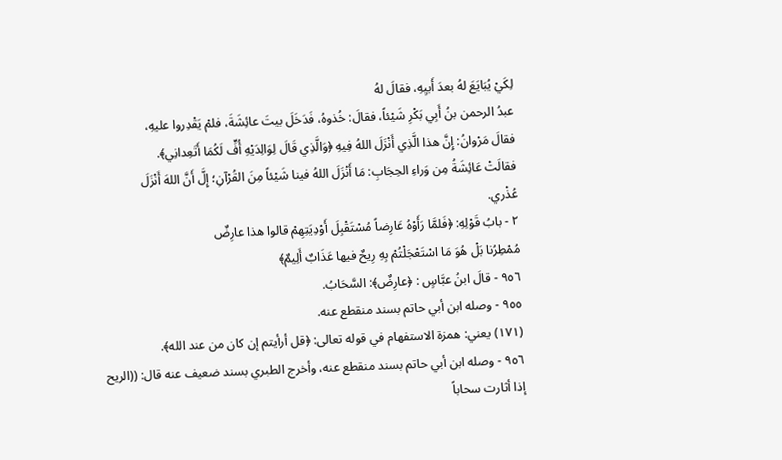لِكَيْ يُبَايَعَ لهُ بعدَ أَبيِهِ، فقالَ لهُ
عبدُ الرحمن بنُ أَبِي بَكْرِ شَيْئاً، فقالَ: خُذوهُ، فَدَخَلَ بيتَ عائِشَةَ، فلمْ يَقْدِروا عليهِ،
فقالَ مَرْوانُ: إِنَّ هذا الَّذِي أَنْزَلَ اللهُ فِيهِ ﴿وَالَّذِي قَالَ لِوَالِدَيْهِ أُفٍّ لَكُمَا أَتَعِدانِي﴾.
فقالَتْ عَائِشَةُ مِن وَراءِ الحِجَابِ: مَا أَنْزَلَ اللهُ فينا شَيْئاً مِنَ القُرْآنِ؛ إِلَّ أَنَّ اللهَ أَنْزَلَ
عُذْري.
٢ - بابُ قَوْلِهِ: ﴿فَلمَّا رَأَوْهُ عَارِضاً مُسْتَقْبِلَ أَوْدِيَتِهِمْ قالوا هذا عارِضٌ
مُمْطِرُنا بَلْ هُوَ مَا اسْتَعْجَلْتُمْ بِهِ رِيحٌ فيها عَذَابٌ أَلِيمٌ﴾
٩٥٦ - قالَ ابنُ عبَّاسٍ : ﴿عارِضٌ﴾: السَّحَابُ.
٩٥٥ - وصله ابن أبي حاتم بسند منقطع عنه.
(١٧١) يعني: همزة الاستفهام في قوله تعالى: ﴿قل أرأيتم إن كان من عند الله﴾.
٩٥٦ - وصله ابن أبي حاتم بسند منقطع عنه، وأخرج الطبري بسند ضعيف عنه قال: ((الريح
إذا أثارت سحاباً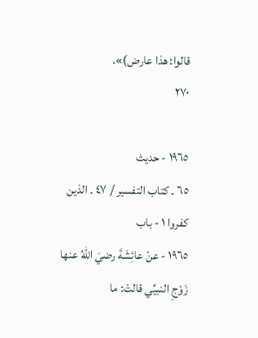قالوا: هذا عارض)».
٢٧٠

١٩٦٥ - حدیث
٦٥ ۔ کتاب التفسير / ٤٧ ۔ الذين كفروا ١ - باب
١٩٦٥ - عنْ عائِشَةَ رضيَ اللهُ عنها زَوْجِ النبيِّي قالتْ: ما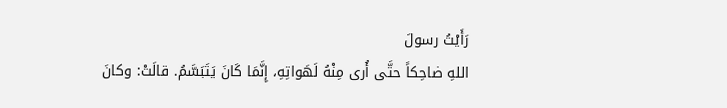رَأَيْتُ رسولَ
اللهِ ضاحِكاً حتَّى أُرى مِنْهُ لَهَواتِهِ، إِنَّمَا كَانَ يَتَبَسَّمُ. قالَتْ: وكانَ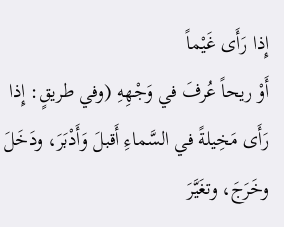إِذا رَأَى غَيْماً
أَوْ ريحاً عُرفَ في وَجْهِهِ (وفي طريقٍ: إِذا رَأَى مَخِيلةً في السَّماءِ أَقبلَ وَأَدْبَرَ، ودَخَلَ
وخَرَجَ، وتغَيَّرَ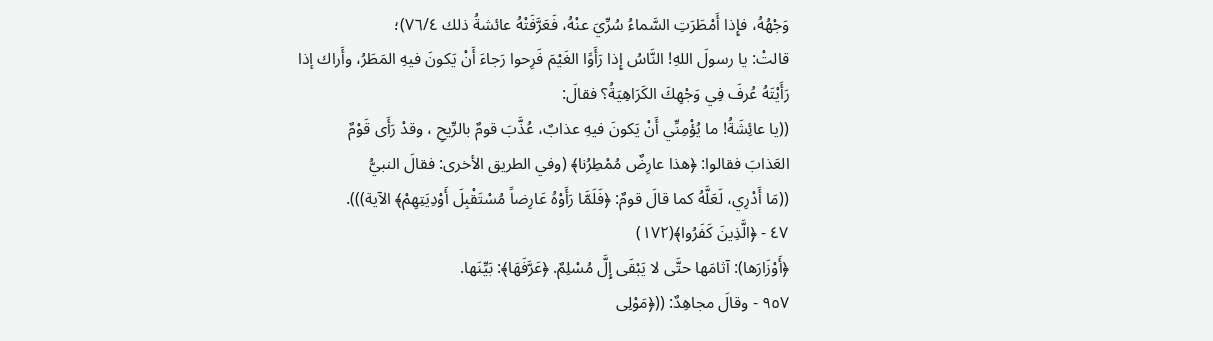وَجْهُهُ، فإِذا أَمْطَرَتِ السَّماءُ سُرِّيَ عنْهُ، فَعَرَّفَتْهُ عائشةُ ذلك ٧٦/٤)؛
قالتْ: يا رسولَ اللهِ! النَّاسُ إِذا رَأَوًا الغَيْمَ فَرِحوا رَجاءَ أَنْ يَكونَ فيهِ المَطَرُ، وأَراك إذا
رَأَيْتَهُ عُرفَ فِي وَجْهِكَ الكَرَاهِيَةُ؟ فقالَ:
((يا عائِشَةُ! ما يُؤْمِنِّي أَنْ يَكونَ فيهِ عذابٌ، عُذَّبَ قومٌ بالرِّيحِ ، وقدْ رَأَى قَوْمٌ
العَذابَ فقالوا: ﴿هذا عارِضٌ مُمْطِرُنا﴾ (وفي الطريق الأخرى: فقالَ النبيُّ
((مَا أَدْرِي، لَعَلَّهُ كما قالَ قومٌ: ﴿فَلَمَّا رَأَوْهُ عَارِضاً مُسْتَقْبِلَ أَوْدِيَتِهِمْ﴾ الآية))).
٤٧ - ﴿الَّذِينَ كَفَرُوا﴾(١٧٢)
﴿أَوْزَارَها): آثامَها حتَّى لا يَبْقَى إِلَّ مُسْلِمٌ. ﴿عَرَّفَهَا﴾: بَيِّنَها.
٩٥٧ - وقالَ مجاهِدٌ: ((﴿مَوْلِى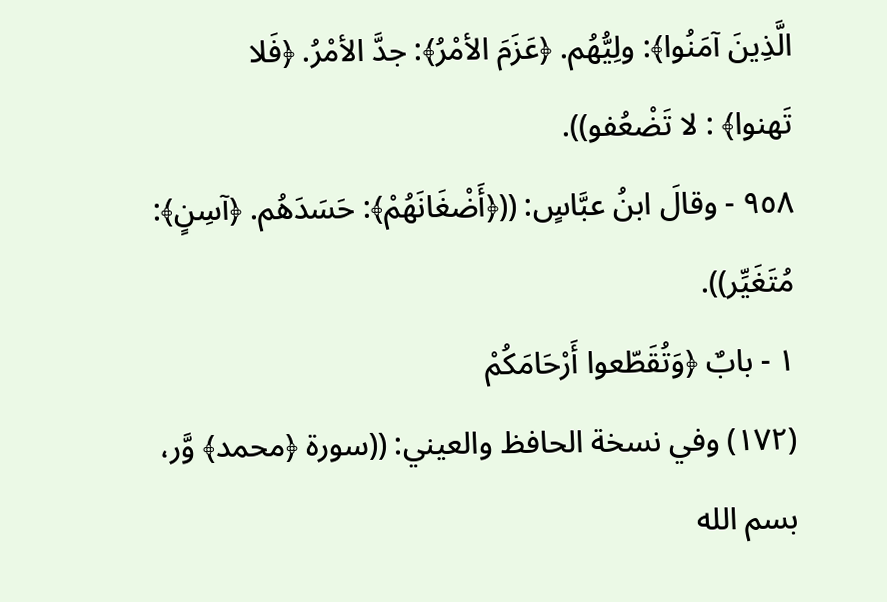الَّذِينَ آمَنُوا﴾: ولِيُّهُم. ﴿عَزَمَ الأمْرُ﴾: جدَّ الأمْرُ. ﴿فَلا
تَهنوا﴾ : لا تَضْعُفو)).
٩٥٨ - وقالَ ابنُ عبَّاسٍ: ((﴿أَضْغَانَهُمْ﴾: حَسَدَهُم. ﴿آسِنٍ﴾: مُتَغَيِّر)).
١ - بابٌ ﴿وَتُقَطّعوا أَرْحَامَكُمْ
(١٧٢) وفي نسخة الحافظ والعيني: ((سورة ﴿محمد﴾ وَّر، بسم الله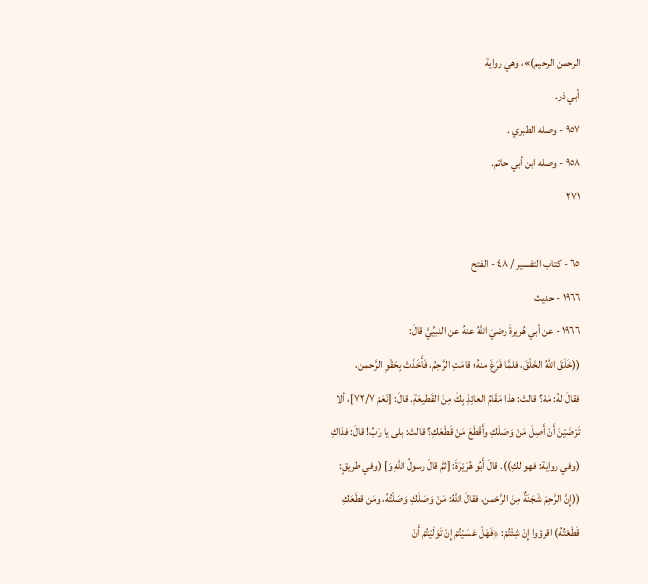الرحمن الرحيم)»، وهي رواية
أبي ذر.
٩٥٧ - وصله الطبري .
٩٥٨ - وصله ابن أبي حاتم.
٢٧١

٦٥ - كتاب التفسير / ٤٨ - الفتح
١٩٦٦ - حديث
١٩٦٦ - عن أبي هُريرةَ رضيَ اللهُ عنهُ عن النبيِّيَّ قالَ:
((خَلَقَ اللهُ الخَلْقَ، فلمَّا فَرَغَ منهُ؛ قامَتِ الرَّحِمُ، فَأَخَذَتْ بِحَقْوِ الرَّحمن،
فقالَ لهُ: مَهْ؟ قالتْ: هذا مَقَامُ العائِذِ بِكَ مِنَ القَطيعَةِ. قالَ: [نَعَمْ ٧٢/٧]، ألا
تَرْضَيْنَ أَنْ أَصِلَ مَنْ وَصَلَكِ وأَقْطَعَ مَنْ قَطَعَكِ؟ قالتْ: بلى يا رَبِّ! قالَ: فذاكِ
(وفي رواية: فهو لكِ)). قالَ أَبُو هُرَيْرَةَ: [ثمَّ قالَ رسولُ اللهِ وَ] (وفي طريقٍ:
((إِنَّ الرَّحِمَ شَجَنَةٌ مِنَ الرَّحْمن، فقالَ اللهُ: مَنْ وَصَلَكِ وَصَلْتُهُ، ومَن قطَعَكِ
قَطَعْتُهُ) اقرؤوا إِنْ شِئْتُمْ: ﴿فَهَلْ عَسَيْتُمْ إِنْ تَوَلَيْتُمْ أَنْ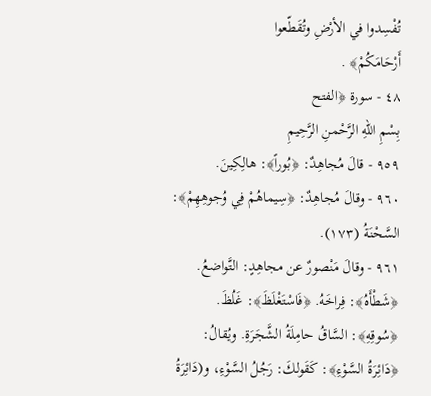تُفْسِدوا في الأرْضِ وتُقَطّعوا
أَرْحَامَكُمْ﴾ .
٤٨ - سورة ﴿الفتح
بِسْمِ اللهِ الرَّحْمنِ الرَّحِيمِ
٩٥٩ - قالَ مُجاهِدٌ: ﴿بُوراً﴾: هالِكِينَ.
٩٦٠ - وقالَ مُجاهِدٌ: ﴿سِيماهُمْ فِي وُجوهِهِمْ﴾: السَّحْنَةُ (١٧٣).
٩٦١ - وقالَ مَنْصورٌ عن مجاهِدٍ: التَّواضعُ. ﴿شَطْأَهُ﴾: فِراخَهُ. ﴿فَاسْتَغْلَظَ﴾: غَلُظَ.
﴿سُوقِهِ﴾: السَّاقُ حامِلَةُ الشَّجَرَةِ. ويُقالُ: ﴿دَائِرَةُ السَّوْءِ﴾: كَقَولكَ: رَجُلُ السَّوْءِ، و(دَائِرَةُ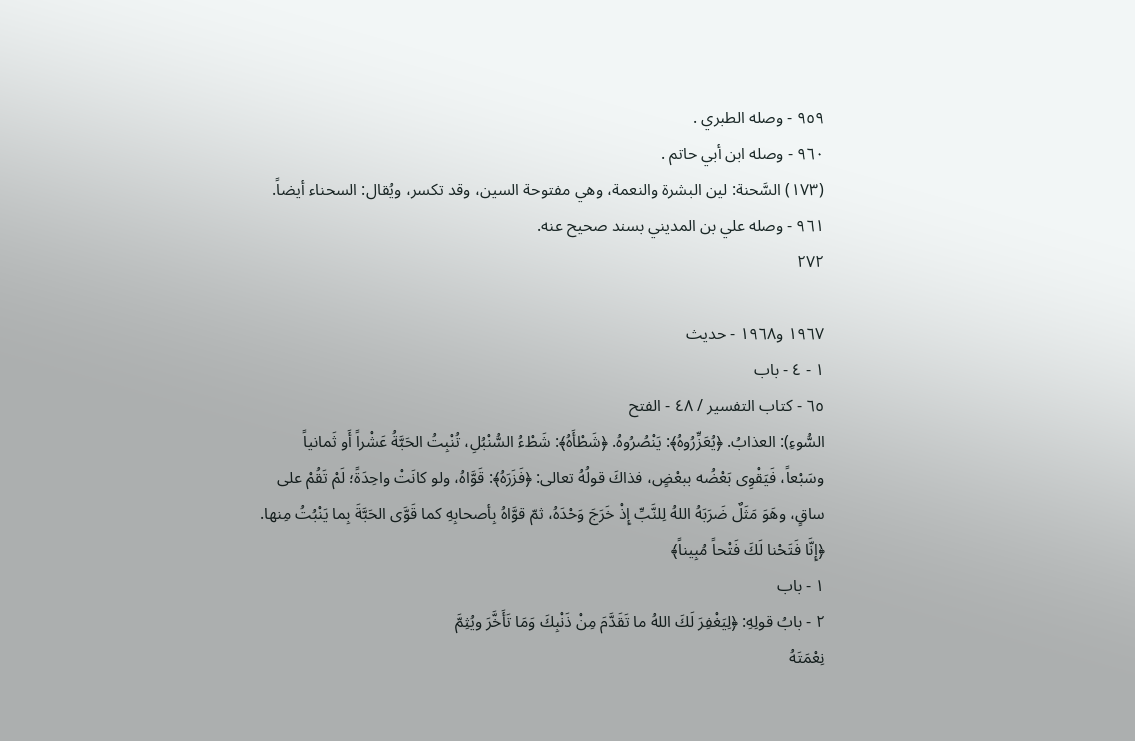٩٥٩ - وصله الطبري .
٩٦٠ - وصله ابن أبي حاتم .
(١٧٣) السَّحنة: لين البشرة والنعمة، وهي مفتوحة السين، وقد تكسر، ويُقال: السحناء أيضاً.
٩٦١ - وصله علي بن المديني بسند صحيح عنه.
٢٧٢

١٩٦٧ و١٩٦٨ - حديث
١ - ٤ - باب
٦٥ - كتاب التفسير / ٤٨ - الفتح
السُّوءِ): العذابُ. ﴿يُعَزِّرُوهُ﴾: يَنْصُرُوهُ. ﴿شَطْأَهُ﴾: شَطْءُ السُّنْبُلِ، تُنْبِتُ الحَبَّةُ عَشْراً أَو ثَمانياً
وسَبْعاً، فَيَقْوِى بَعْضُه ببعْضٍ، فذاكَ قولُهُ تعالى: ﴿فَزَرَهُ﴾: قَوَّاهُ، ولو كانَتْ واحِدَةً؛ لَمْ تَقُمْ على
ساقٍ، وهَوَ مَثَلٌ ضَرَبَهُ اللهُ لِلنَّبِّ إِذْ خَرَجَ وَحْدَهُ، ثمّ قوَّاهُ بِأصحابِهِ كما قَوَّى الحَبَّةَ بِما يَنْبُتُ مِنها.
﴿إِنَّا فَتَحْنا لَكَ فَتْحاً مُبِيناً﴾
١ - باب
٢ - بابُ قولِهِ: ﴿لِيَغْفِرَ لَكَ اللهُ ما تَقَدَّمَ مِنْ ذَنْبِكَ وَمَا تَأَخَّرَ ويُثِمَّ
نِعْمَتَهُ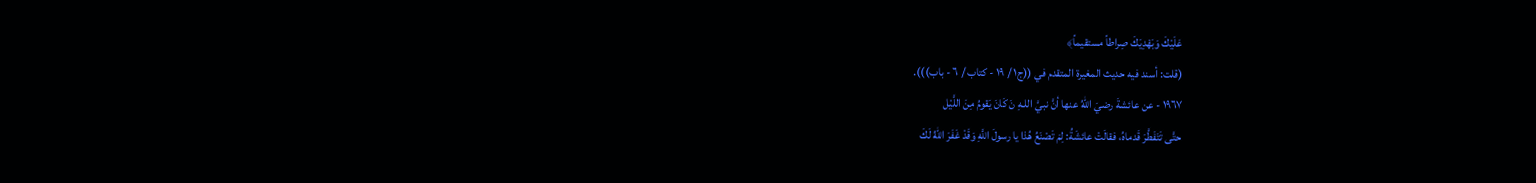عَلَيْكَ وَبَهْدِيَكَ صِراطاً مستقيماً﴾
(قلت: أسند فيه حديث المغيرة المتقدم في ((ج١ / ١٩ - كتاب / ٦ - باب))).
١٩٦٧ - عن عائشةَ رضيَ اللهُ عنها أنَّ نبيَّ اللـهِ نَ كَانَ يَقومُ مِنَ اللَّيْل
حتَّى تَتَفَطَّرَ قَدماهُ، فقالَتْ عائشَةُ: لِمَ تَصْنَعُ هُذا يا رسولَ اللَّهِ وَقَدْ غَفَرَ اللهُ لَكَ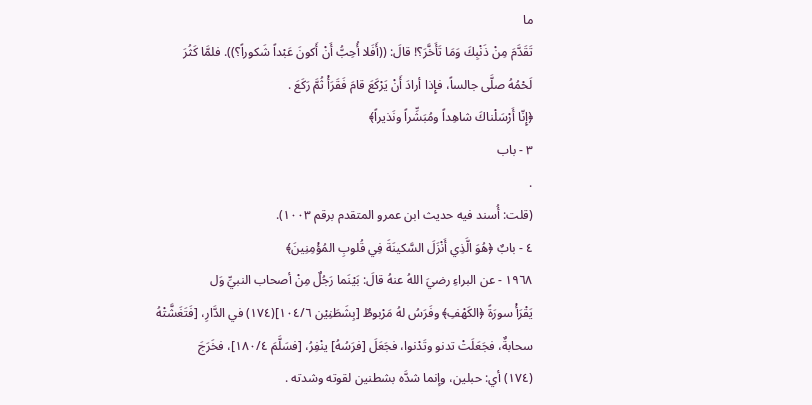ما
تَقَدَّمَ مِنْ ذَنْبِكَ وَمَا تَأَخَّرَ؟! قالَ: ((أَفَلا أُحِبُّ أَنْ أَكونَ عَبْداً شَكوراً؟)). فلمَّا كَثُرَ
لَحْمُهُ صلَّى جالساً، فإِذا أرادَ أَنْ يَرْكَعَ قامَ فَقَرَأْ ثُمَّ رَكَعَ .
﴿إِنّا أَرْسَلْناكَ شاهِداً ومُبَشِّراً ونَذيراً﴾
٣ - باب
.
(قلت: أُسند فيه حديث ابن عمرو المتقدم برقم ١٠٠٣).
٤ - بابٌ ﴿هُوَ الَّذِي أَنْزَلَ السَّكينَةَ فِي قُلوبِ المُؤْمِنِينَ﴾
١٩٦٨ - عن البراءِ رضيَ اللهُ عنهُ قالَ: بَيْنَما رَجُلٌ مِنْ أصحاب النبيِّ وَل
يَقْرَأْ سورَةً ﴿الكَهْفِ﴾ وفَرَسُ لهُ مَرْبوطٌ [بِشَطَنِيْن ١٠٤/٦](١٧٤) في الدَّارِ، [فَتَغَشَّتْهُ
سحابةٌ، فجَعَلَتْ تدنو وتَدْنوا، فجَعَلَ [فرَسُهُ] ينْفِرُ، [فسَلَّمَ ١٨٠/٤]، فخَرَجَ
(١٧٤) أي: حبلين، وإنما شدَّه بشطنين لقوته وشدته .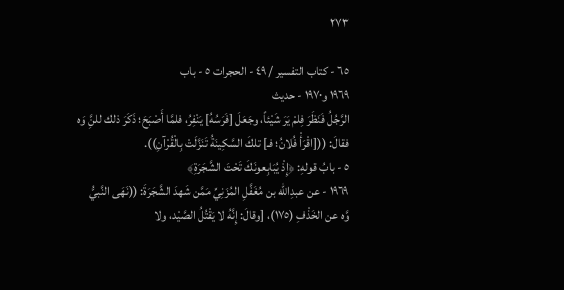٢٧٣

٦٥ - كتاب التفسير / ٤٩ - الحجرات ٥ - باب
١٩٦٩ و١٩٧٠ - حديث
الرَّجُلُ فَنَظَرَ فِلمْ يَرَ شَيْئاً، وجَعَلَ [فَرَسُهُ] يَنْفِرُ، فلمَّا أَصْبَحَ؛ ذَكَرَ ذلك للنَِّ وَه
فقالَ: (([اقْرَأْ فُلانُ؛ فـ] تلكَ السَّكِينَةُ تَنَزَّلَتْ بِالْقُرْآنِ)).
٥ - بابُ قولهِ: ﴿إِذْ يُبَابِعونَكَ تَحْتَ الشَّجَرَةِ﴾
١٩٦٩ - عن عبدِالله بن مُغَفَّلِ المُزَنِيِّ مَمَّن شَهدَ الشَّجَرَةَ: ((نَهَى النَّبيُّ
وَّه عن الخَذْفِ (١٧٥)، [وقالَ: إِنَّهُ لا يَقْتُلُ الصَّيْد، ولا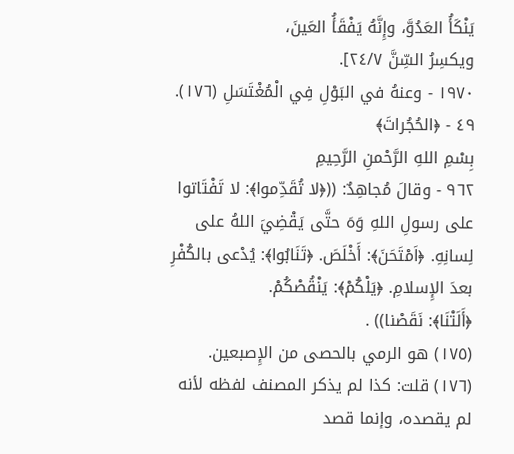يَنْكَأُ العَدُوَّ، وإِنَّهُ يَفْقَأُ العَينَ،
ويكسِرُ السِّنَّ ٢٤/٧].
١٩٧٠ - وعنهُ في البَوْلِ فِي الْمُغْتَسَلِ (١٧٦).
٤٩ - ﴿الحُجُراتَ﴾
بِسْمِ اللهِ الرَّحْمنِ الرَّحِيمِ
٩٦٢ - وقالَ مُجاهِدٌ: ((﴿لا تُقَدِّموا﴾: لا تَفْتَاتوا على رسولِ اللهِ وَهَ حتَّى يَقْضِيَ اللهُ على
لِسانِهِ. ﴿اَمْتَحَنَ﴾: أَخْلَصَ. ﴿تَنَابُوا﴾: يُدْعى بالكُفْرِ بعدَ الإِسلامِ. ﴿يَلْكُمْ﴾: يَنْقُصْكُمْ.
﴿أَلَتْنَا﴾: نَقَصْنا)) .
(١٧٥) هو الرمي بالحصى من الإِصبعين.
(١٧٦) قلت: كذا لم يذكر المصنف لفظه لأنه لم يقصده، وإنما قصد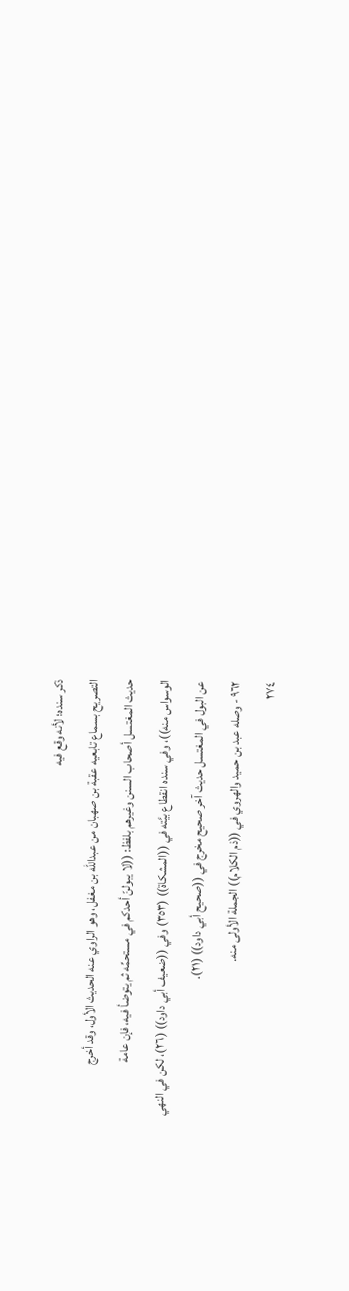ذكر سنده؛ لأنه وقع فيه
التصريح بسماع تابعيه عقبة بن صهبان من عبدالله بن مغفل، وهو الراوي عنه الحديث الأول، وقد أخرج
حديث المغتسل أصحاب السنن وغيرهم بلفظ: ((لا يبولنّ أحدكم في مستحمِّه ثم يتوضأ فيه، فإن عامة
الوسواس منه))، وفي سنده انقطاع بيَّته في ((المشكاة)) (٣٥٣) وفي ((ضعيف أبي داود)) (٢٦)، لكن في النهي
عن البول في المغتسل حديث آخر صحيح مخرج في ((صحيح أبي داود)) (٢١).
٩٦٢ - وصله عبد بن حميد والهروي في ((ذم الكلام)) الجملة الأولى منه.
٢٧٤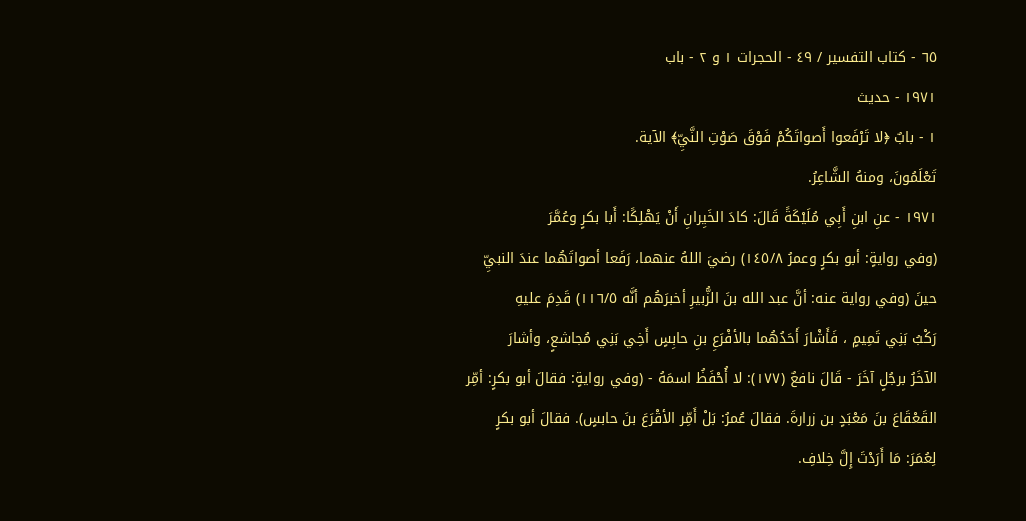٦٥ - كتاب التفسير / ٤٩ - الحجرات ١ و ٢ - باب
١٩٧١ - حديث
١ - بابٌ ﴿لا تَرْفَعوا أَصواتَكُمْ فَوْقَ صَوْتِ النَّيِّ﴾ الآية.
تَعْلَمُونَ، ومنهُ الشَّاعِرُ.
١٩٧١ - عنِ ابنِ أَبِي مُلَيْكَةً قَالَ: كادَ الخَيِرانِ أَنْ يَهْلِكًا: أَبا بكرٍ وعُمَّرَ
(وفي روايةٍ: أبو بكرٍ وعمرُ ١٤٥/٨) رضيَ اللهُ عنهما، رَفَعا أصواتَهُما عندَ النبيِّ
حينَ (وفي رواية عنه: أنَّ عبد الله بنَ الزُّبيرِ أخبرَهُم أنَّه ١١٦/٥) قَدِمَ عليهِ
رَكْبُ بَنِي تَمِيمٍ ، فَأَشْارَ أَحَدُهُما بالأفْرَعِ بنِ حابِسٍ أَخِي بَنِي مُجاشعٍ، وأشارَ
الآخَرُ برجُلٍ آخَرَ - قَالَ نافعٌ (١٧٧): لا أُحْفَظُ اسمَهُ - (وفي روايةٍ: فقالَ أبو بكرٍ: أمِّر
القَعْقَاعَ بنَ مَعْبَدٍ بن زرارةَ. فقالَ عُمرُ: بَلْ أَمِّر الأقْرَعَ بنَ حابسٍ). فقالَ أبو بكرٍ
لِعُمَرَ: مَا أَرَدْتَ إِلَّ خِلافِ.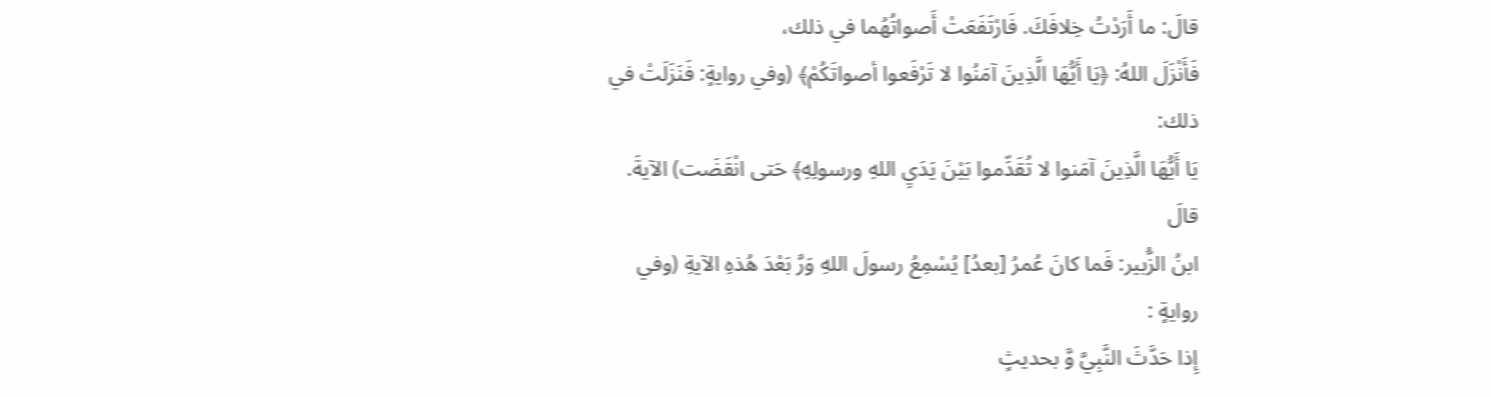قالَ: ما أَرَدْتُ خِلافَكَ. فَارْتَفَعَتْ أَصواتُهُما في ذلك،
فَأَنْزَلَ اللهُ: ﴿يَا أَيُّهَا الَّذِينَ آمَنُوا لا تَرْفَعوا أصواتَكُمْ﴾ (وفي روايةٍ: فَنَزَلَتْ في ذلك:
يَا أَيُّهَا الَّذِينَ آمَنوا لا تُقَدِّموا بَيْنَ يَدَيِ اللهِ ورسولِهِ﴾ حَتى انْقَضَت) الآيةَ. قالَ
ابنُ الزُّبير: فَما كانَ عُمرُ [بعدُ] يُسْمِعُ رسولَ اللهِ وَرَّ بَعْدَ هُذهِ الآيةِ (وفي روايةٍ :
إِذا حَدَّثَ النَّبِيَّ وَّ بحديثٍ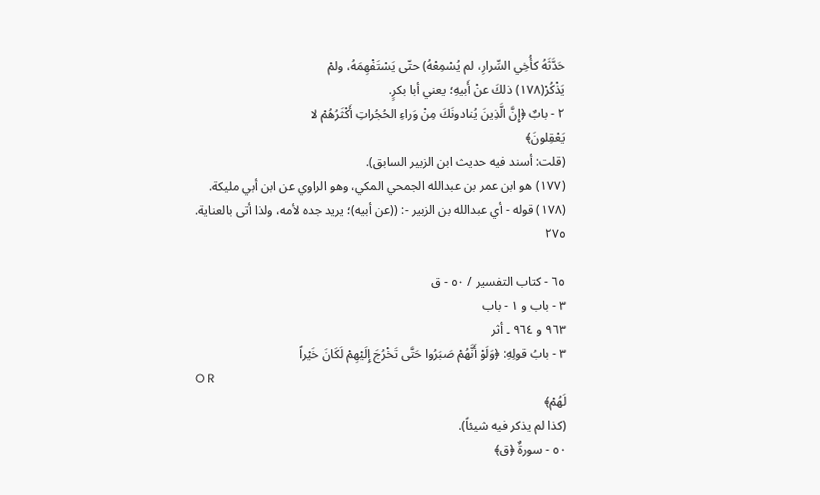حَدَّثَهُ كأُخِي السِّرارِ، لم يُسْمِعْهُ) حتّى يَسْتَفْهِمَهُ، ولمْ
يَذْكُرْ(١٧٨) ذلكَ عنْ أَبيهِ؛ يعني أبا بكرٍ.
٢ - بابٌ ﴿إِنَّ الَّذِينَ يُنادونَكَ مِنْ وَراءِ الحُجُراتِ أَكْثَرُهُمْ لا
يَعْقِلونَ﴾
(قلت: أسند فيه حديث ابن الزبير السابق).
(١٧٧) هو ابن عمر بن عبدالله الجمحي المكي، وهو الراوي عن ابن أبي مليكة.
(١٧٨) قوله - أي عبدالله بن الزبير -: ((عن أبيه)؛ يريد جده لأمه، ولذا أتى بالعناية.
٢٧٥

٦٥ - كتاب التفسير / ٥٠ - ق
٣ - باب و ١ - باب
٩٦٣ و ٩٦٤ ۔ أثر
٣ - بابُ قولِهِ: ﴿وَلَوْ أَنَّهُمْ صَبَرُوا حَتَّى تَخْرُجَ إِلَيْهِمْ لَكَانَ خَيْراً
O R
لَهُمْ﴾
(كذا لم يذكر فيه شيئاً).
٥٠ - سورةٌ ﴿ق﴾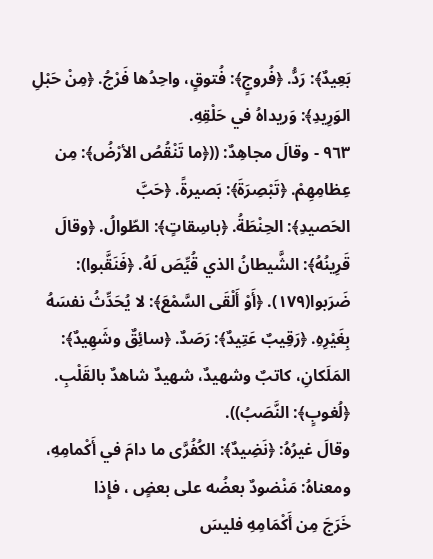بَعِيدٌ﴾: رَدُّ. ﴿فُروجٍ﴾: فُتوقٍ، واحِدُها فَرْجُ. ﴿مِنْ حَبْلِ
الوَرِيدِ﴾: وَريداهُ في حَلْقِهِ.
٩٦٣ - وقالَ مجاهِدٌ: ((﴿ما تَنْقُصُ الأرْضُ﴾: مِن عِظامِهِمْ. ﴿تَبْصِرَةَ﴾: بَصيرةً. ﴿حَبَّ
الحَصيدِ﴾: الحِنْطَةُ. ﴿باسِقاتٍ﴾: الطّوالُ. ﴿وقالَ قَرِينُهُ﴾: الشَّيطانُ الذي قُيِّصَ لَهُ. ﴿فَنَقَّبوا):
ضَرَبوا(١٧٩). ﴿أَوْ أَلْقَى السَّمْعَ﴾: لا يُحَدِّثُ نفسَهُ بِغَيْرِهِ. ﴿رَقِيبٌ عَتِيدٌ﴾: رَصَدٌ. ﴿سائِقٌ وشَهِيدٌ﴾:
المَلَكانِ، كاتبٌ وشهيدٌ، شهيدٌ شاهدٌ بالقَلْبِ. ﴿لُغوبٍ﴾: النَّصَبُ)).
وقالَ غيرُهُ: ﴿نَضِيدٌ﴾: الكُفُرَّى ما دامَ في أَكْمامِهِ، ومعناهُ: مَنْضودٌ بعضُه على بعضٍ ، فإِذا
خَرَجَ مِن أَكْمَامِهِ فليسَ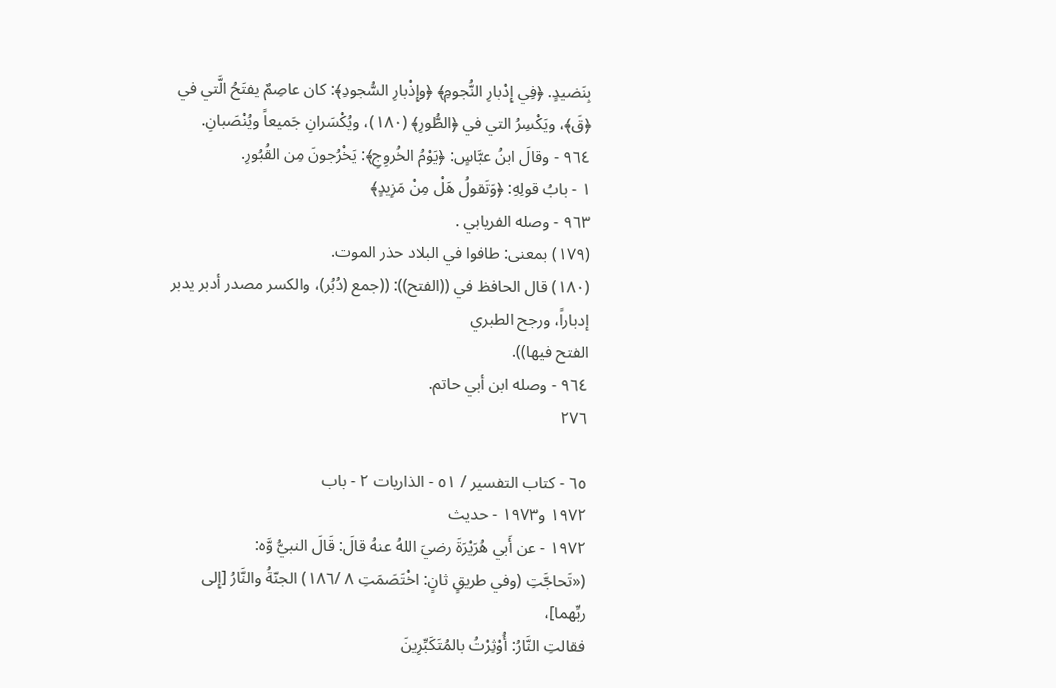بِنَضيدٍ. ﴿فِي إِدْبارِ النُّجومِ﴾ ﴿وإِذْبارِ السُّجودِ﴾: كان عاصِمٌ يفتَحُ الَّتي في
﴿قَ﴾، ويَكْسِرُ التي في ﴿الطُّورِ﴾ (١٨٠)، ويُكْسَرانِ جَميعاً ويُنْصَبانِ.
٩٦٤ - وقالَ ابنُ عبَّاسٍ: ﴿يَوْمُ الخُروِجِ﴾: يَخْرُجونَ مِن القُبُورِ.
١ - بابُ قولِهِ: ﴿وَتَقولُ هَلْ مِنْ مَزِيدٍ﴾
٩٦٣ - وصله الفريابي .
(١٧٩) بمعنى: طافوا في البلاد حذر الموت.
(١٨٠) قال الحافظ في ((الفتح)): ((جمع (دُبُر)، والكسر مصدر أدبر يدبر إدباراً، ورجح الطبري
الفتح فيها)).
٩٦٤ - وصله ابن أبي حاتم.
٢٧٦

٦٥ - كتاب التفسير / ٥١ - الذاريات ٢ - باب
١٩٧٢ و١٩٧٣ - حديث
١٩٧٢ - عن أَبي هُرَيْرَةَ رضيَ اللهُ عنهُ قالَ: قَالَ النبيُّ وَّه:
(«تَحاجَّتِ (وفي طريقٍ ثانٍ: اخْتَصَمَتِ ٨ /١٨٦) الجنّةُ والنَّارُ [إِلى ربِّهما]،
فقالتِ النَّارُ: أُوْثِرْتُ بالمُتَكَبِّرِينَ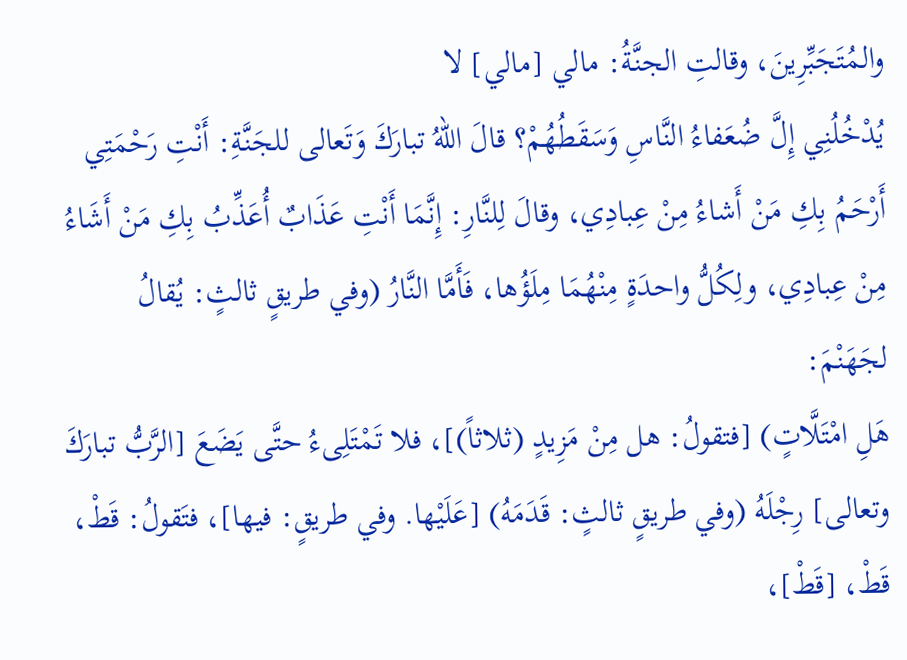والمُتَجَبِّرِينَ، وقالتِ الجنَّةُ: مالي [مالي] لا
يُدْخُلُنِي إِلَّ ضُعَفاءُ النَّاسِ وَسَقَطُهُمْ؟ قالَ اللهُ تبارَكَ وَتَعالى للجَنَّةِ: أَنْتِ رَحْمَتِي
أَرْحَمُ بِكِ مَنْ أَشاءُ مِنْ عِبادِي، وقالَ لِلنَّارِ: إِنَّمَا أَنْتِ عَذَابٌ أُعَذِّبُ بِكِ مَنْ أَشَاءُ
مِنْ عِبادِي، ولِكُلُّ واحدَةٍ مِنْهُمَا مِلَؤُها، فَأَمَّا النَّارُ (وفي طريقٍ ثالثٍ: يُقالُ لجَهَنْمَ:
هَلِ امْتَلَّاتٍ) [فتقولُ: هل مِنْ مَزِيدٍ (ثلاثاً)]، فلا تَمْتَلِىءُ حتَّى يَضَعَ [الرَّبُّ تبارَكَ
وتعالى] رِجْلَهُ (وفي طريقٍ ثالثٍ: قَدَمَهُ) [عَلَيْها. وفي طريقٍ: فيها]، فتَقولُ: قَطْ،
قَطْ، [قَطْ]،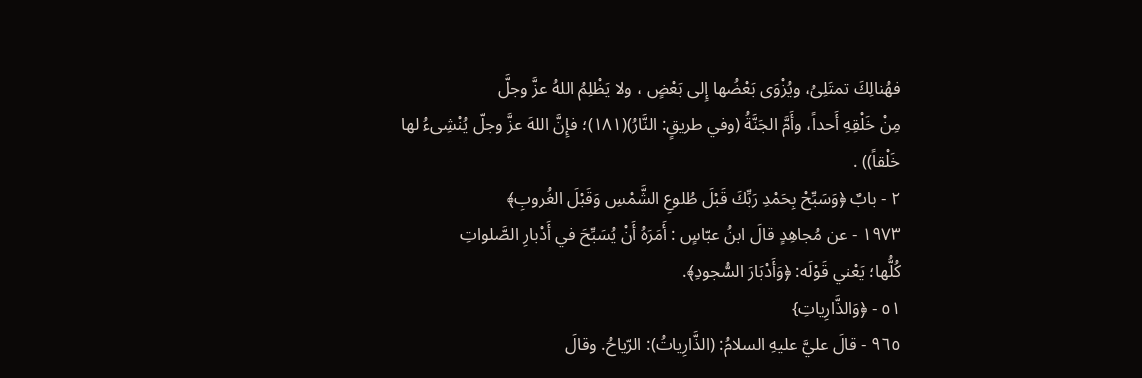فهُنالِكَ تمتَلِىُ، ويُزْوَى بَعْضُها إِلى بَعْضٍ ، ولا يَظْلِمُ اللهُ عزَّ وجلَّ
مِنْ خَلْقِهِ أَحداً، وأَمَّ الجَنَّةُ (وفي طريقٍ: النَّارُ)(١٨١)؛ فإِنَّ اللهَ عزَّ وجلّ يُنْشِىءُ لها
خَلْقاً)) .
٢ - بابٌ ﴿وَسَبِّحْ بِحَمْدِ رَبِّكَ قَبْلَ طُلوعِ الشَّمْسِ وَقَبْلَ الغُروبِ﴾
١٩٧٣ - عن مُجاهِدٍ قالَ ابنُ عبّاسٍ : أَمَرَهُ أَنْ يُسَبِّحَ في أَدْبارِ الصَّلواتِ
كُلُّها؛ يَعْني قَوْلَه: ﴿وَأَدْبَارَ السُّجودِ﴾.
٥١ - ﴿وَالذَّارِياتِ}
٩٦٥ - قالَ عليَّ عليهِ السلامُ: (الذَّارِياتُ): الرّياحُ. وقالَ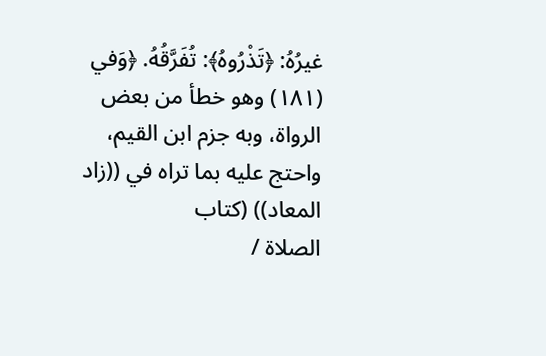غيرُهُ: ﴿تَذْرُوهُ﴾: تُفَرَّقُهُ. ﴿وَفي
(١٨١) وهو خطأ من بعض الرواة، وبه جزم ابن القيم، واحتج عليه بما تراه في ((زاد المعاد)) (كتاب
الصلاة /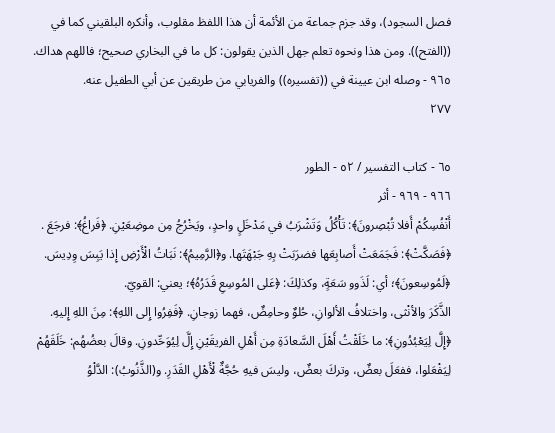فصل السجود)، وقد جزم جماعة من الأئمة أن هذا اللفظ مقلوب، وأنكره البلقيني كما في
((الفتح)). ومن هذا ونحوه تعلم جهل الذين يقولون: كل ما في البخاري صحيح؛ فاللهم هداك.
٩٦٥ - وصله ابن عيينة في ((تفسيره)) والفريابي من طريقين عن أبي الطفيل عنه.
٢٧٧

٦٥ - كتاب التفسير / ٥٢ - الطور
٩٦٦ - ٩٦٩ - أثر
أَنْفُسِكُمْ أَفلا تُبْصِرونَ﴾: تَأْكُلُ وَتَشْرَبُ في مَدْخَلٍ واحدٍ، ويَخْرُجُ مِن موضِعَيْنِ. ﴿فَراغُ﴾: فرجَعَ .
﴿فَصَكَّتْ﴾: فَجَمَعَتْ أَصابِعَها فضرَبَتْ بِهِ جَبْهَتَها. و﴿الرَّمِيمُ﴾: نَبَاتُ الْأَرْضِ إِذا يَبِسَ وِدِيسَ.
﴿لَمُوسِعونَ﴾؛ أي: لَذَوو سَعَةٍ، وكذلِكَ: ﴿عَلى المُوسِعِ قَدَرُهُ﴾؛ يعني: القويّ.
الذَّكَرَ والأنْثى، واختلافُ الألوانِ، حُلوٌ وحامِضٌ، فهما زوجانِ. ﴿فَفِرُوا إِلى اللهِ﴾: مِنَ اللهِ إِليهِ.
﴿إِلَّ لِيَعْبُدُونِ﴾: ما خَلَقْتُ أَهْلَ السَّعادَةِ مِن أَهْلِ الفريقَيْنِ إِلَّ لِيُوَحِّدونِ. وقالَ بعضُهُم: خَلَقَهُمْ
لِيَفْعَلوا، ففعَلَ بعضٌ، وتركَ بعضٌ، وليسَ فيهِ حُجَّةٌ لْأَهْلِ القَدَرِ. و(الذَّنُوبُ): الدَّلْوُ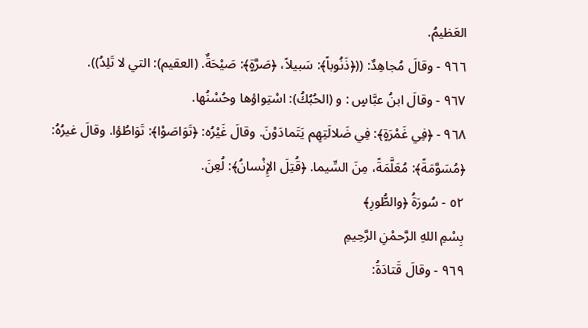العَظيمُ.
٩٦٦ - وقالَ مُجاهِدٌ: ((﴿ذَنُوباً﴾: سَبيلاً، ﴿صَرَّةٍ﴾: صَيْحَةٌ. (العقيم): التي لا تَلِدُ)).
٩٦٧ - وقالَ ابنُ عبَّاسٍ : و (الحُبُكُ): اسْتِواؤها وحُسْنُها.
٩٦٨ - ﴿فِي غَمْرَةٍ﴾: فِي ضَلالَتِهِم يَتَمادَوْنَ. وقالَ غَيْرُه: ﴿تَوَاصَوْا﴾: تَوَاطُؤا. وقالَ غيرُهُ:
﴿مُسَوَّمَةً﴾: مُعَلَّمَةً، مِنَ السِّيما. ﴿قُتِلَ الإِنْسانُ﴾: لُعِنَ.
٥٢ - سُورَةُ ﴿والطُّورِ﴾
بِسْمِ اللهِ الرَّحمْنِ الرَّحِيمِ
٩٦٩ - وقالَ قَتادَةُ: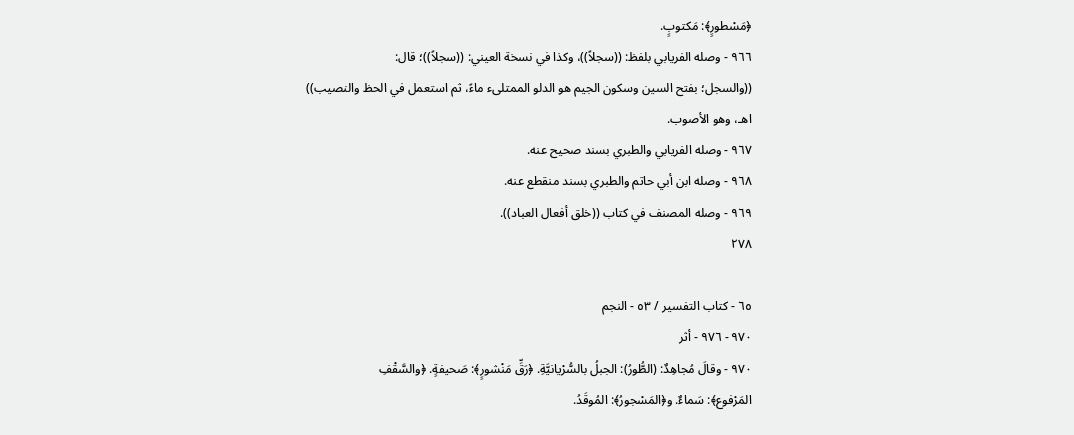﴿مَسْطورٍ﴾: مَكتوبٍ.
٩٦٦ - وصله الفريابي بلفظ: ((سجلاً))، وكذا في نسخة العيني: ((سجلاً))؛ قال:
((والسجل؛ بفتح السين وسكون الجيم هو الدلو الممتلىء ماءً، ثم استعمل في الحظ والنصيب))
اهـ، وهو الأصوب.
٩٦٧ - وصله الفريابي والطبري بسند صحيح عنه.
٩٦٨ - وصله ابن أبي حاتم والطبري بسند منقطع عنه.
٩٦٩ - وصله المصنف في كتاب ((خلق أفعال العباد)).
٢٧٨

٦٥ - كتاب التفسير / ٥٣ - النجم
٩٧٠ - ٩٧٦ - أثر
٩٧٠ - وقالَ مُجاهِدٌ: (الطُّورُ): الجبلُ بالسُّرْيانيَّةِ. ﴿رَقِّ مَنْشورٍ﴾: صَحيفةٍ. ﴿والسَّقْفِ
المَرْفوع﴾: سَماءٌ. و﴿المَسْجورُ﴾: المُوقَدُ.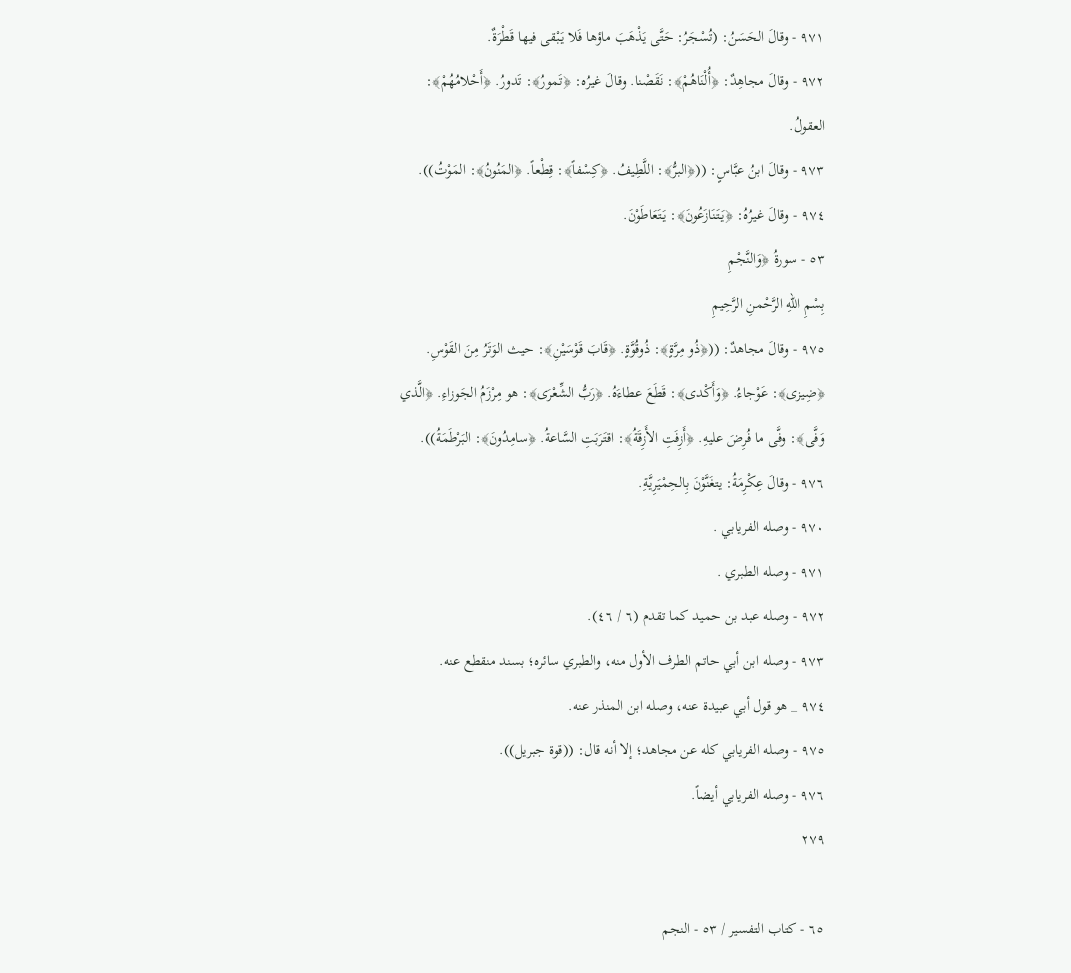٩٧١ - وقالَ الحَسَنُ: (تُسْجَرُ: حَتَّى يَذْهَبَ ماؤها فَلا يَبْقى فيها قَطْرَةٌ.
٩٧٢ - وقالَ مجاهِدٌ: ﴿أُلْنَاهُمْ﴾: نَقَصْنا. وقالَ غيرُه: ﴿تَمورُ﴾: تَدورُ. ﴿أَحْلامُهُمْ﴾:
العقولُ.
٩٧٣ - وقالَ ابنُ عبَّاسٍ: ((﴿البرُّ﴾: اللَّطِيفُ. ﴿كِسْفاً﴾: قِطْعاً. ﴿المَنُونُ﴾: المَوْتُ)).
٩٧٤ - وقالَ غيرُهُ: ﴿يَتَنَازَعُونَ﴾: يَتَعَاطَوْنَ.
٥٣ - سورةُ ﴿وَالنَّجْمِ
بِسْمِ اللهِ الرَّحْمنِ الرَّحِيمِ
٩٧٥ - وقالَ مجاهدٌ: ((﴿ذُو مِرَّةٍ﴾: ذُوقُوَّةٍ. ﴿قَابَ قَوْسَيْنِ﴾: حيث الوَتَرُ مِنَ القَوْسِ.
﴿ضِيزى﴾: عَوْجاءُ. ﴿وَأَكْدى﴾: قَطَعَ عطاءَهُ. ﴿رَبُّ الشِّعْرَى﴾: هو مِرْزَمُ الجَوزاءِ. ﴿الَّذي
وَفَّى﴾: وفَّى ما فُرِضَ عليهِ. ﴿أَزِفَتِ الأَزِقَةُ﴾: اقتَرَبَتِ السَّاعةُ. ﴿سامِدُونَ﴾: البَرْطَمَةُ)).
٩٧٦ - وقالَ عِكْرِمَةُ: يتغَنَّوْنَ بِالحِمْيَرِيَّةِ.
٩٧٠ - وصله الفريابي .
٩٧١ - وصله الطبري .
٩٧٢ - وصله عبد بن حميد كما تقدم (٦ / ٤٦).
٩٧٣ - وصله ابن أبي حاتم الطرف الأول منه، والطبري سائره؛ بسند منقطع عنه.
٩٧٤ _ هو قول أبي عبيدة عنه، وصله ابن المنذر عنه.
٩٧٥ - وصله الفريابي كله عن مجاهد؛ إلا أنه قال: ((قوة جبريل)).
٩٧٦ - وصله الفريابي أيضاً.
٢٧٩

٦٥ - كتاب التفسير / ٥٣ - النجم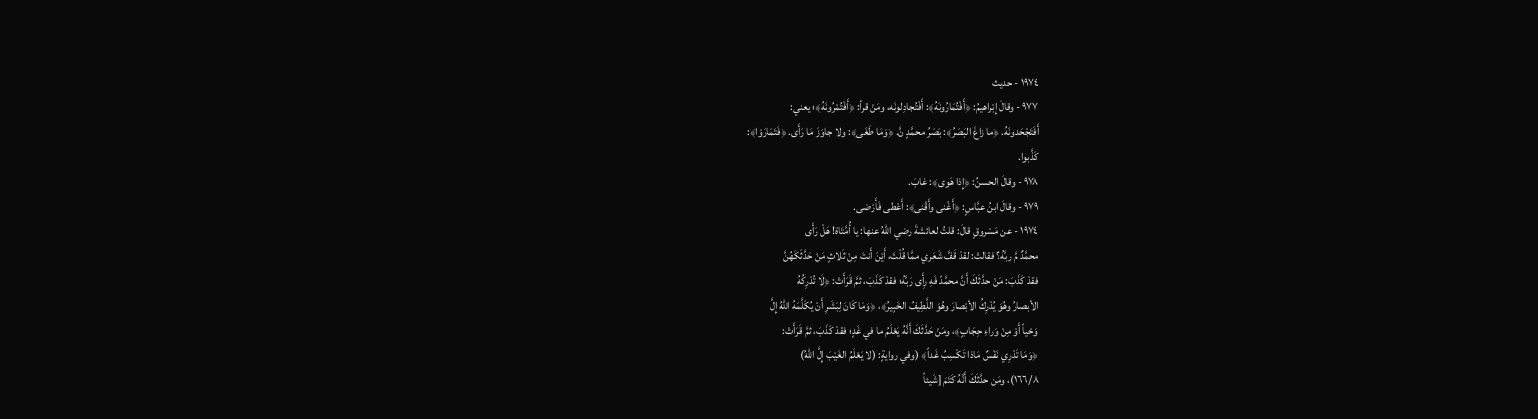١٩٧٤ - حديث
٩٧٧ - وقالَ إِبْراهيمُ: ﴿أَفْتُمَارُونَهُ﴾: أَفْتُجادِلونَه، ومَنْ قرأ: ﴿أَفْتُمْرُونَهُ﴾؛ يعني:
أَفَتَجْحَدونَهُ. ﴿ما زاغَ البَصَرُ﴾: بَصَرُ محمَّدٍ نَّ. ﴿وَمَا طَغَى﴾: ولا جاوَزَ مَا رَأَى. ﴿فَتَمَارَوْا﴾:
كَذَّبوا.
٩٧٨ - وقالَ الحسنُ: ﴿إِذا هَوى﴾: غابَ.
٩٧٩ - وقالَ ابنُ عبَّاسٍ: ﴿أَغْنى وأَقْنى﴾: أَعْطى فَأَرْضى.
١٩٧٤ - عن مَسْروقٍ قالَ: قلتُ لعائشةَ رضي اللهُ عنها: يا أُمَّتَاهْ! هَلْ رَأَى
محمَّدٌ مَّ ربَّهُ؟ فقالتْ: لقدْ قَفَّ شَعَري ممَّا قُلْتَ، أَيْنَ أَنتَ مِنْ ثَلاثٍ مَنْ حَدَّثَكَهُنَّ
فقدْ كَذَبَ: مَنْ حدَّثَكَ أَنَّ محمَّدً فَهِ رِأَى رَبَّهُ؛ فقدْ كَذَبَ، ثمَّ قَرَأَتْ: ﴿لَا تُدْرِكُهُ
الأبصارُ وهُوَ يُدْرِكُ الأبْصارَ وهُوَ اللَّطِيفُ الخَبِيرُ﴾، ﴿وَمَا كَانَ لِبَشَرِ أَنْ يُكَلَّمَهُ اللهُ إِلَّ
وَحْياً أَوْ مِنْ وَراءِ حِجَابٍ﴾، ومَنْ حَدَّثَكَ أَنَّهُ يَعْلَمُ ما في غَدٍ؛ فقدْ كَذَبَ، ثمَّ قَرَأَتْ:
﴿وَمَا تَدْرِي نَفْسٌ مَاذا تَكْسِبُ غَداً﴾ (وفي روايةٍ: (لا يَعْلَمُ الغَيْبَ إِلَّ اللهُ)
١٦٦/٨)، ومَن حدَّثَكَ أَنَّهُ كَتَمَ [شَيئاً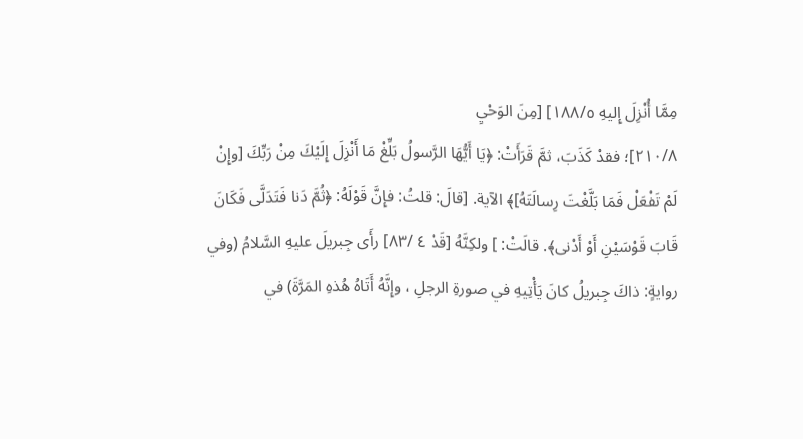مِمَّا أُنْزِلَ إِليهِ ١٨٨/٥] [مِنَ الوَحْيِ
٢١٠/٨]؛ فقدْ كَذَبَ، ثمَّ قَرَأَتْ: ﴿يَا أَيُّهَا الرَّسولُ بَلِّغْ مَا أَنْزِلَ إِلَيْكَ مِنْ رَبِّكَ [وإِنْ
لَمْ تَفْعَلْ فَمَا بَلَّغْتَ رِسالَتَهُ]﴾ الآية. [قالَ: قلتُ: فإِنَّ قَوْلَهُ: ﴿ثُمَّ دَنا فَتَدَلَّى فَكَانَ
قَابَ قَوْسَيْنِ أَوْ أَدْنى﴾. قالَتْ: ] ولكِنَّهُ [قَدْ ٤ /٨٣] رأَى جِبريلَ عليهِ السَّلامُ (وفي
روايةٍ: ذاكَ جِبريلُ كانَ يَأْتِيهِ في صورةِ الرجلِ ، وإِنَّهُ أَتَاهُ هُذهِ المَرَّةَ) في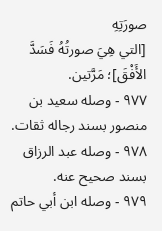صورَتِهِ
[التي هِيَ صورتُهُ فَسَدَّ الأَفْقَ]؛ مَرَّتين.
٩٧٧ - وصله سعيد بن منصور بسند رجاله ثقات.
٩٧٨ - وصله عبد الرزاق بسند صحيح عنه.
٩٧٩ - وصله ابن أبي حاتم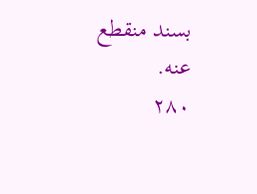بسند منقطع عنه.
٢٨٠